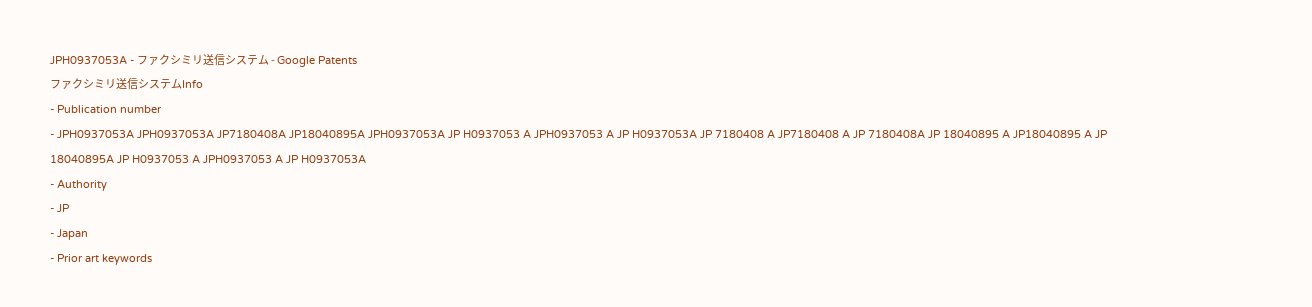JPH0937053A - ファクシミリ送信システム - Google Patents
ファクシミリ送信システムInfo
- Publication number
- JPH0937053A JPH0937053A JP7180408A JP18040895A JPH0937053A JP H0937053 A JPH0937053 A JP H0937053A JP 7180408 A JP7180408 A JP 7180408A JP 18040895 A JP18040895 A JP 18040895A JP H0937053 A JPH0937053 A JP H0937053A
- Authority
- JP
- Japan
- Prior art keywords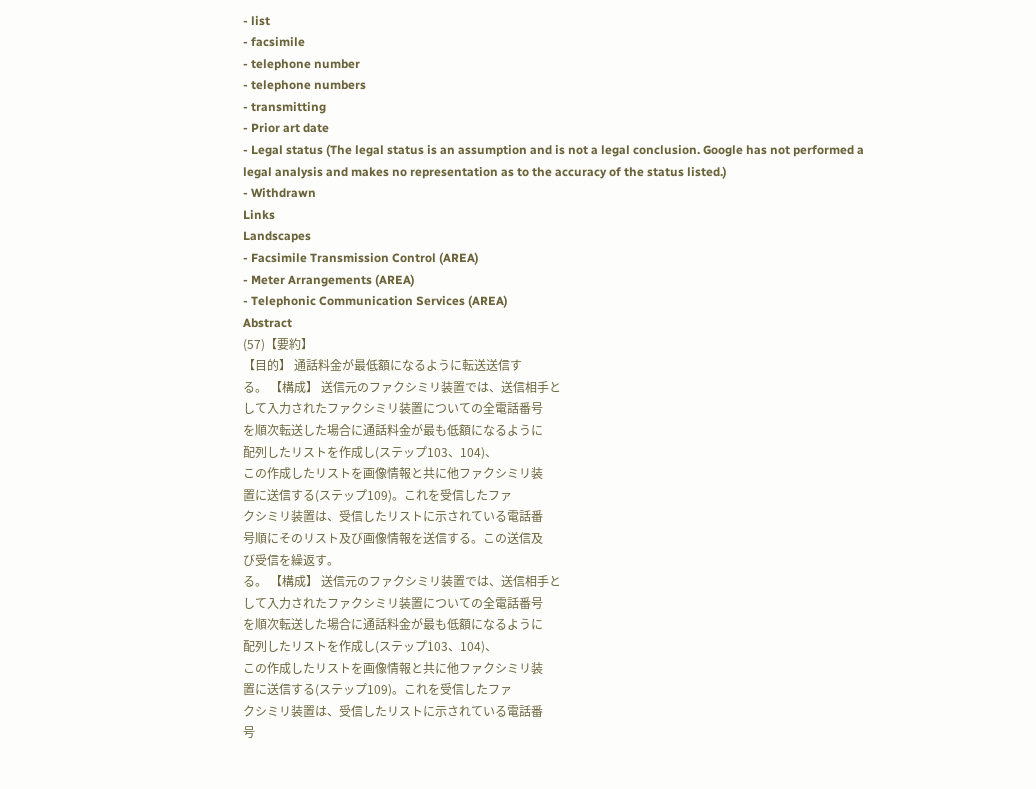- list
- facsimile
- telephone number
- telephone numbers
- transmitting
- Prior art date
- Legal status (The legal status is an assumption and is not a legal conclusion. Google has not performed a legal analysis and makes no representation as to the accuracy of the status listed.)
- Withdrawn
Links
Landscapes
- Facsimile Transmission Control (AREA)
- Meter Arrangements (AREA)
- Telephonic Communication Services (AREA)
Abstract
(57)【要約】
【目的】 通話料金が最低額になるように転送送信す
る。 【構成】 送信元のファクシミリ装置では、送信相手と
して入力されたファクシミリ装置についての全電話番号
を順次転送した場合に通話料金が最も低額になるように
配列したリストを作成し(ステップ103、104)、
この作成したリストを画像情報と共に他ファクシミリ装
置に送信する(ステップ109)。これを受信したファ
クシミリ装置は、受信したリストに示されている電話番
号順にそのリスト及び画像情報を送信する。この送信及
び受信を繰返す。
る。 【構成】 送信元のファクシミリ装置では、送信相手と
して入力されたファクシミリ装置についての全電話番号
を順次転送した場合に通話料金が最も低額になるように
配列したリストを作成し(ステップ103、104)、
この作成したリストを画像情報と共に他ファクシミリ装
置に送信する(ステップ109)。これを受信したファ
クシミリ装置は、受信したリストに示されている電話番
号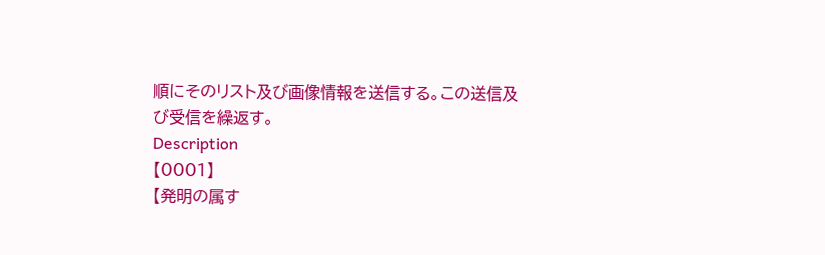順にそのリスト及び画像情報を送信する。この送信及
び受信を繰返す。
Description
【0001】
【発明の属す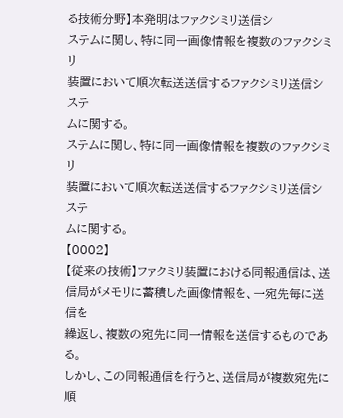る技術分野】本発明はファクシミリ送信シ
ステムに関し、特に同一画像情報を複数のファクシミリ
装置において順次転送送信するファクシミリ送信システ
ムに関する。
ステムに関し、特に同一画像情報を複数のファクシミリ
装置において順次転送送信するファクシミリ送信システ
ムに関する。
【0002】
【従来の技術】ファクミリ装置における同報通信は、送
信局がメモリに蓄積した画像情報を、一宛先毎に送信を
繰返し、複数の宛先に同一情報を送信するものである。
しかし、この同報通信を行うと、送信局が複数宛先に順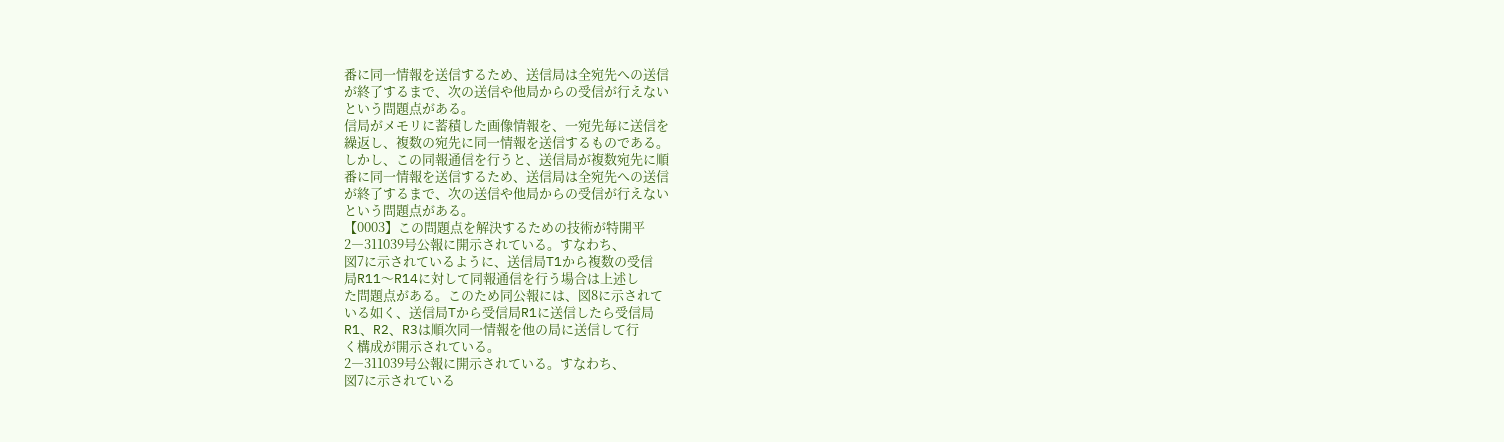番に同一情報を送信するため、送信局は全宛先への送信
が終了するまで、次の送信や他局からの受信が行えない
という問題点がある。
信局がメモリに蓄積した画像情報を、一宛先毎に送信を
繰返し、複数の宛先に同一情報を送信するものである。
しかし、この同報通信を行うと、送信局が複数宛先に順
番に同一情報を送信するため、送信局は全宛先への送信
が終了するまで、次の送信や他局からの受信が行えない
という問題点がある。
【0003】この問題点を解決するための技術が特開平
2―311039号公報に開示されている。すなわち、
図7に示されているように、送信局T1から複数の受信
局R11〜R14に対して同報通信を行う場合は上述し
た問題点がある。このため同公報には、図8に示されて
いる如く、送信局Tから受信局R1に送信したら受信局
R1、R2、R3は順次同一情報を他の局に送信して行
く構成が開示されている。
2―311039号公報に開示されている。すなわち、
図7に示されている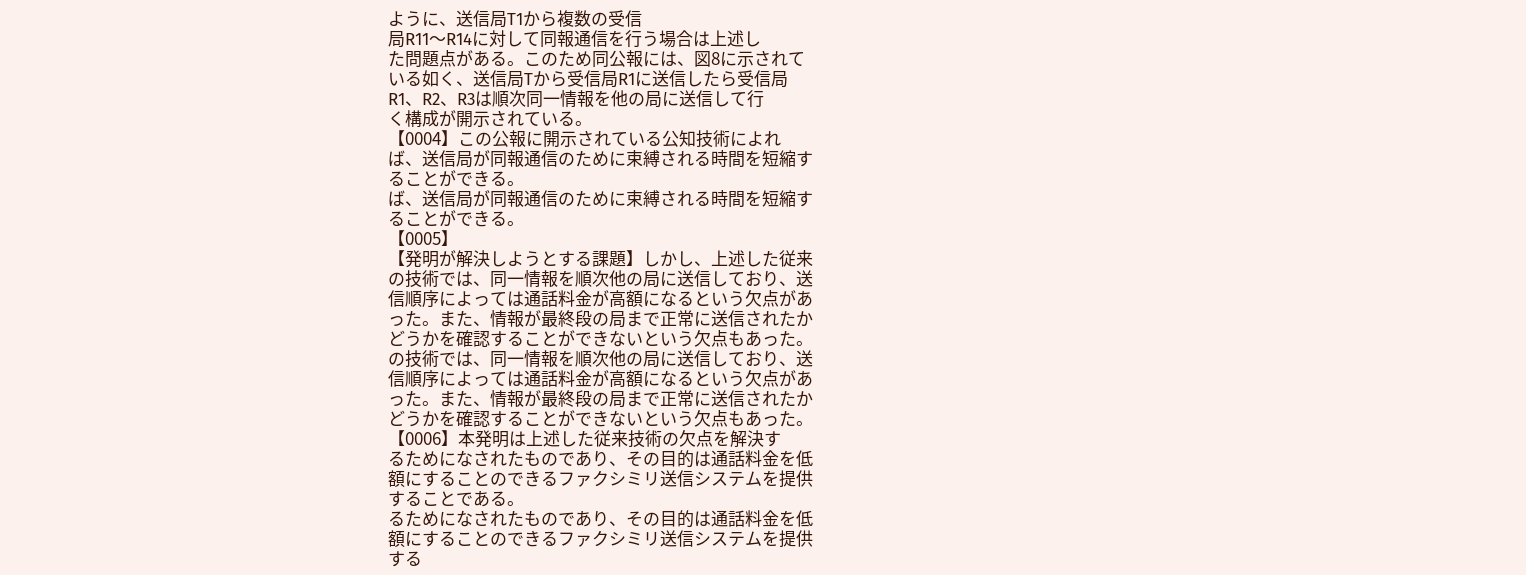ように、送信局T1から複数の受信
局R11〜R14に対して同報通信を行う場合は上述し
た問題点がある。このため同公報には、図8に示されて
いる如く、送信局Tから受信局R1に送信したら受信局
R1、R2、R3は順次同一情報を他の局に送信して行
く構成が開示されている。
【0004】この公報に開示されている公知技術によれ
ば、送信局が同報通信のために束縛される時間を短縮す
ることができる。
ば、送信局が同報通信のために束縛される時間を短縮す
ることができる。
【0005】
【発明が解決しようとする課題】しかし、上述した従来
の技術では、同一情報を順次他の局に送信しており、送
信順序によっては通話料金が高額になるという欠点があ
った。また、情報が最終段の局まで正常に送信されたか
どうかを確認することができないという欠点もあった。
の技術では、同一情報を順次他の局に送信しており、送
信順序によっては通話料金が高額になるという欠点があ
った。また、情報が最終段の局まで正常に送信されたか
どうかを確認することができないという欠点もあった。
【0006】本発明は上述した従来技術の欠点を解決す
るためになされたものであり、その目的は通話料金を低
額にすることのできるファクシミリ送信システムを提供
することである。
るためになされたものであり、その目的は通話料金を低
額にすることのできるファクシミリ送信システムを提供
する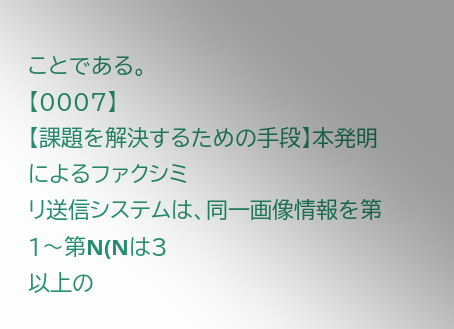ことである。
【0007】
【課題を解決するための手段】本発明によるファクシミ
リ送信システムは、同一画像情報を第1〜第N(Nは3
以上の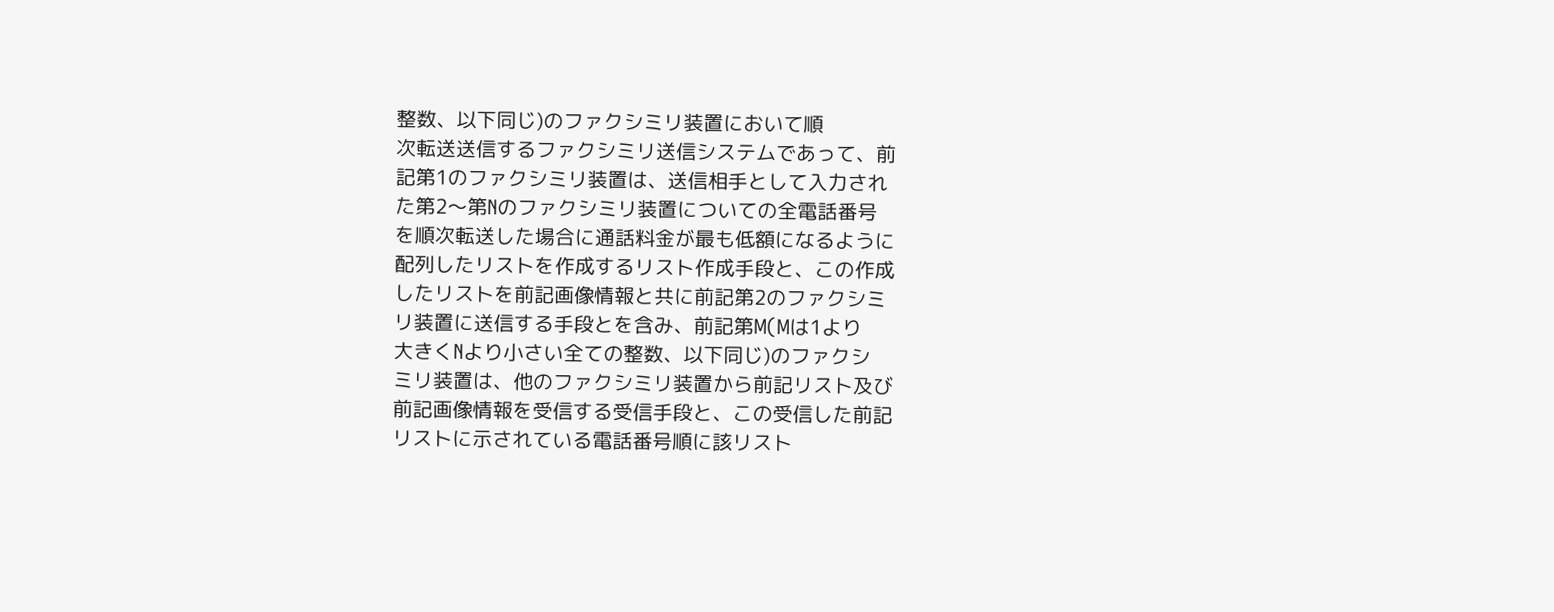整数、以下同じ)のファクシミリ装置において順
次転送送信するファクシミリ送信システムであって、前
記第1のファクシミリ装置は、送信相手として入力され
た第2〜第Nのファクシミリ装置についての全電話番号
を順次転送した場合に通話料金が最も低額になるように
配列したリストを作成するリスト作成手段と、この作成
したリストを前記画像情報と共に前記第2のファクシミ
リ装置に送信する手段とを含み、前記第M(Mは1より
大きくNより小さい全ての整数、以下同じ)のファクシ
ミリ装置は、他のファクシミリ装置から前記リスト及び
前記画像情報を受信する受信手段と、この受信した前記
リストに示されている電話番号順に該リスト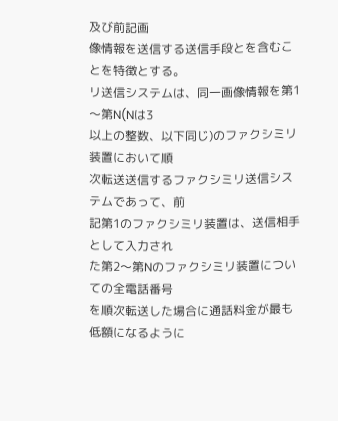及び前記画
像情報を送信する送信手段とを含むことを特徴とする。
リ送信システムは、同一画像情報を第1〜第N(Nは3
以上の整数、以下同じ)のファクシミリ装置において順
次転送送信するファクシミリ送信システムであって、前
記第1のファクシミリ装置は、送信相手として入力され
た第2〜第Nのファクシミリ装置についての全電話番号
を順次転送した場合に通話料金が最も低額になるように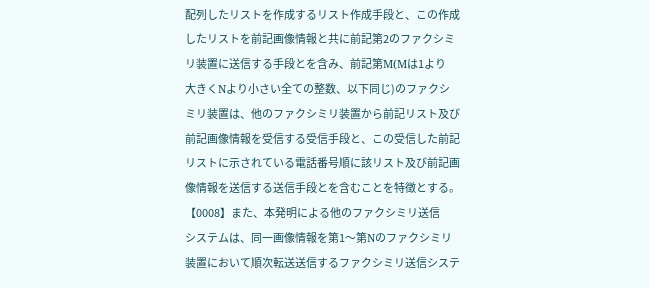配列したリストを作成するリスト作成手段と、この作成
したリストを前記画像情報と共に前記第2のファクシミ
リ装置に送信する手段とを含み、前記第M(Mは1より
大きくNより小さい全ての整数、以下同じ)のファクシ
ミリ装置は、他のファクシミリ装置から前記リスト及び
前記画像情報を受信する受信手段と、この受信した前記
リストに示されている電話番号順に該リスト及び前記画
像情報を送信する送信手段とを含むことを特徴とする。
【0008】また、本発明による他のファクシミリ送信
システムは、同一画像情報を第1〜第Nのファクシミリ
装置において順次転送送信するファクシミリ送信システ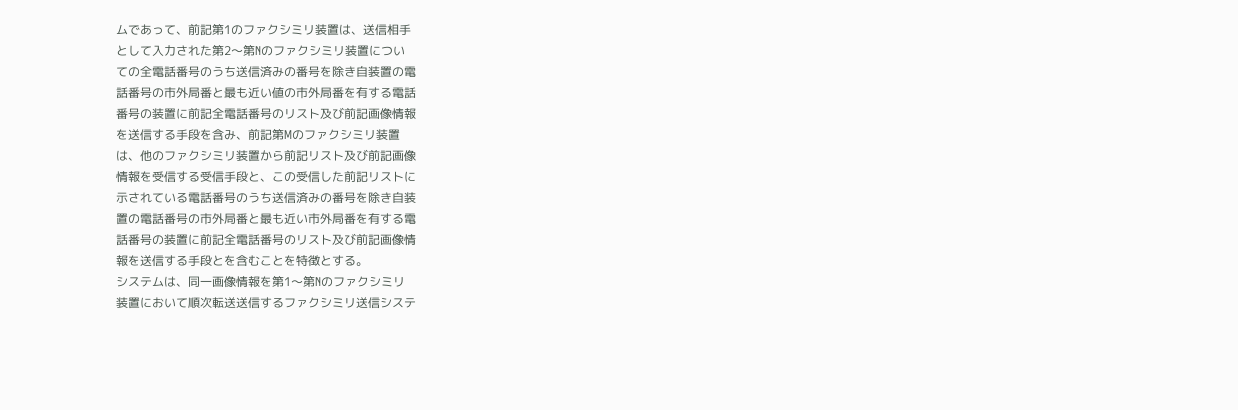ムであって、前記第1のファクシミリ装置は、送信相手
として入力された第2〜第Nのファクシミリ装置につい
ての全電話番号のうち送信済みの番号を除き自装置の電
話番号の市外局番と最も近い値の市外局番を有する電話
番号の装置に前記全電話番号のリスト及び前記画像情報
を送信する手段を含み、前記第Mのファクシミリ装置
は、他のファクシミリ装置から前記リスト及び前記画像
情報を受信する受信手段と、この受信した前記リストに
示されている電話番号のうち送信済みの番号を除き自装
置の電話番号の市外局番と最も近い市外局番を有する電
話番号の装置に前記全電話番号のリスト及び前記画像情
報を送信する手段とを含むことを特徴とする。
システムは、同一画像情報を第1〜第Nのファクシミリ
装置において順次転送送信するファクシミリ送信システ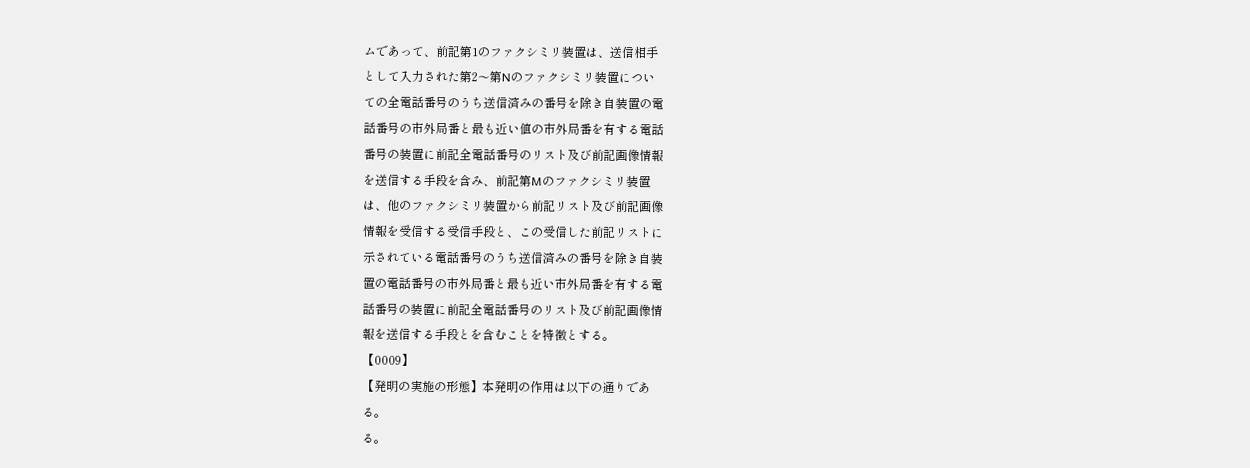ムであって、前記第1のファクシミリ装置は、送信相手
として入力された第2〜第Nのファクシミリ装置につい
ての全電話番号のうち送信済みの番号を除き自装置の電
話番号の市外局番と最も近い値の市外局番を有する電話
番号の装置に前記全電話番号のリスト及び前記画像情報
を送信する手段を含み、前記第Mのファクシミリ装置
は、他のファクシミリ装置から前記リスト及び前記画像
情報を受信する受信手段と、この受信した前記リストに
示されている電話番号のうち送信済みの番号を除き自装
置の電話番号の市外局番と最も近い市外局番を有する電
話番号の装置に前記全電話番号のリスト及び前記画像情
報を送信する手段とを含むことを特徴とする。
【0009】
【発明の実施の形態】本発明の作用は以下の通りであ
る。
る。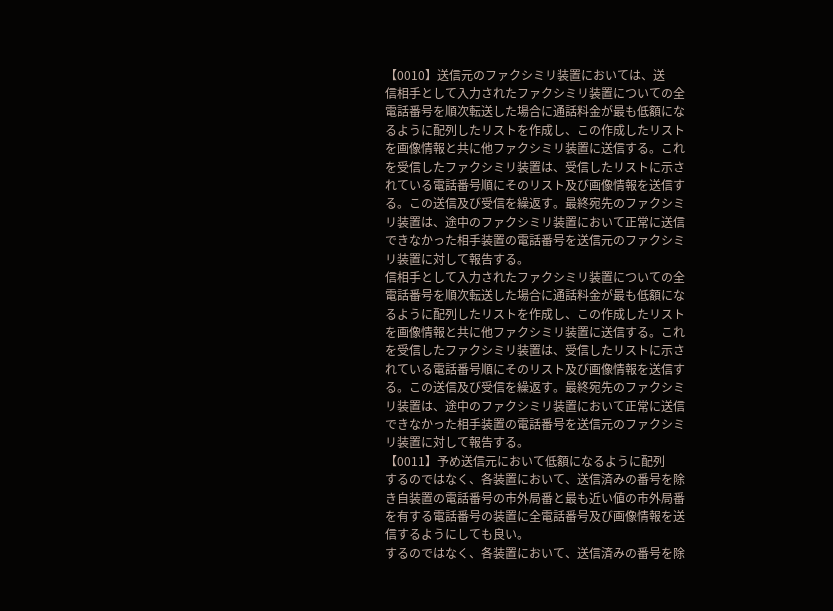【0010】送信元のファクシミリ装置においては、送
信相手として入力されたファクシミリ装置についての全
電話番号を順次転送した場合に通話料金が最も低額にな
るように配列したリストを作成し、この作成したリスト
を画像情報と共に他ファクシミリ装置に送信する。これ
を受信したファクシミリ装置は、受信したリストに示さ
れている電話番号順にそのリスト及び画像情報を送信す
る。この送信及び受信を繰返す。最終宛先のファクシミ
リ装置は、途中のファクシミリ装置において正常に送信
できなかった相手装置の電話番号を送信元のファクシミ
リ装置に対して報告する。
信相手として入力されたファクシミリ装置についての全
電話番号を順次転送した場合に通話料金が最も低額にな
るように配列したリストを作成し、この作成したリスト
を画像情報と共に他ファクシミリ装置に送信する。これ
を受信したファクシミリ装置は、受信したリストに示さ
れている電話番号順にそのリスト及び画像情報を送信す
る。この送信及び受信を繰返す。最終宛先のファクシミ
リ装置は、途中のファクシミリ装置において正常に送信
できなかった相手装置の電話番号を送信元のファクシミ
リ装置に対して報告する。
【0011】予め送信元において低額になるように配列
するのではなく、各装置において、送信済みの番号を除
き自装置の電話番号の市外局番と最も近い値の市外局番
を有する電話番号の装置に全電話番号及び画像情報を送
信するようにしても良い。
するのではなく、各装置において、送信済みの番号を除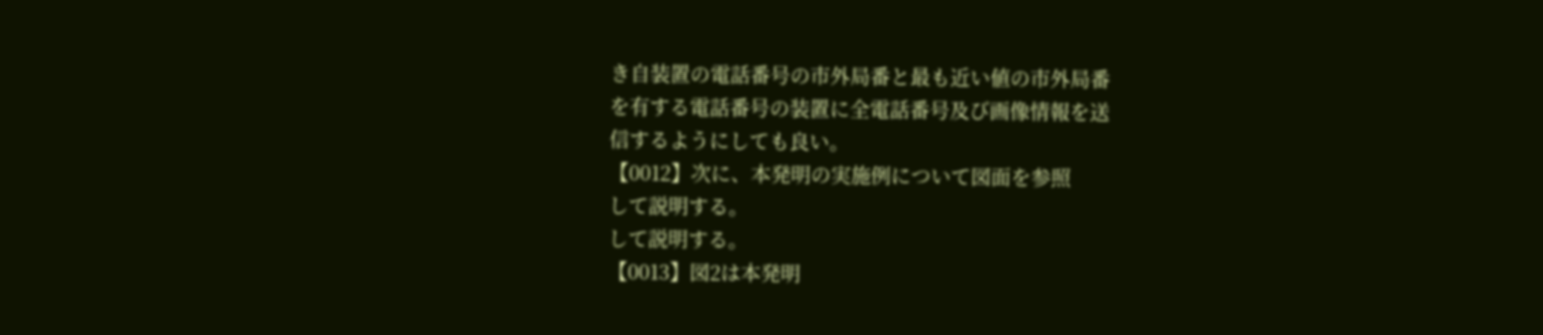き自装置の電話番号の市外局番と最も近い値の市外局番
を有する電話番号の装置に全電話番号及び画像情報を送
信するようにしても良い。
【0012】次に、本発明の実施例について図面を参照
して説明する。
して説明する。
【0013】図2は本発明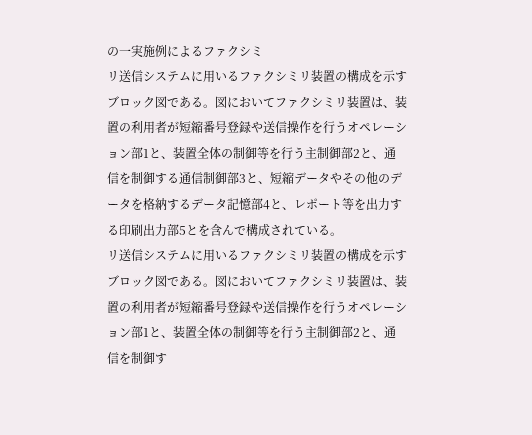の一実施例によるファクシミ
リ送信システムに用いるファクシミリ装置の構成を示す
ブロック図である。図においてファクシミリ装置は、装
置の利用者が短縮番号登録や送信操作を行うオペレーシ
ョン部1と、装置全体の制御等を行う主制御部2と、通
信を制御する通信制御部3と、短縮データやその他のデ
ータを格納するデータ記憶部4と、レポート等を出力す
る印刷出力部5とを含んで構成されている。
リ送信システムに用いるファクシミリ装置の構成を示す
ブロック図である。図においてファクシミリ装置は、装
置の利用者が短縮番号登録や送信操作を行うオペレーシ
ョン部1と、装置全体の制御等を行う主制御部2と、通
信を制御す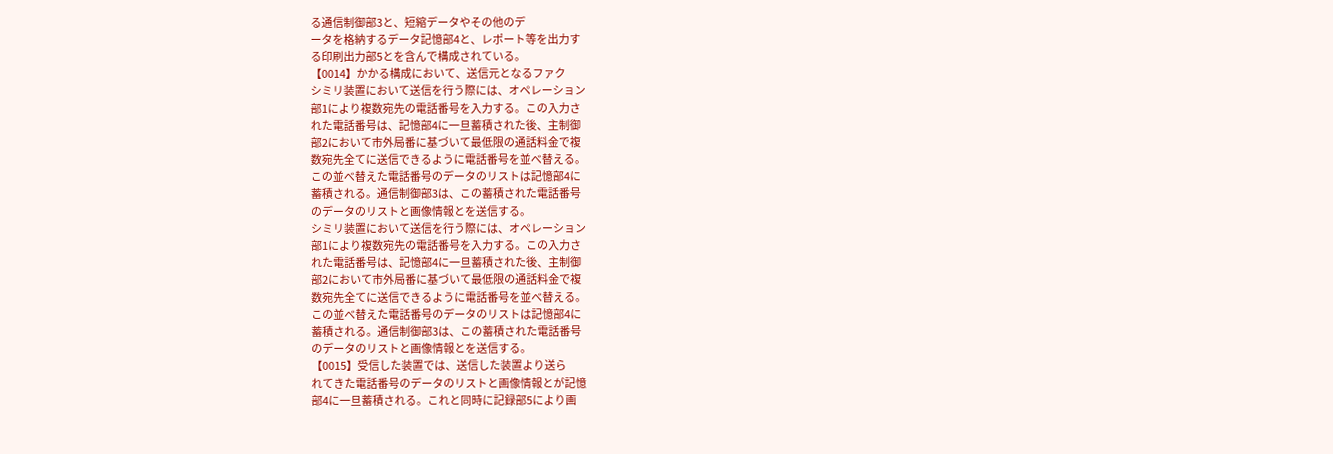る通信制御部3と、短縮データやその他のデ
ータを格納するデータ記憶部4と、レポート等を出力す
る印刷出力部5とを含んで構成されている。
【0014】かかる構成において、送信元となるファク
シミリ装置において送信を行う際には、オペレーション
部1により複数宛先の電話番号を入力する。この入力さ
れた電話番号は、記憶部4に一旦蓄積された後、主制御
部2において市外局番に基づいて最低限の通話料金で複
数宛先全てに送信できるように電話番号を並べ替える。
この並べ替えた電話番号のデータのリストは記憶部4に
蓄積される。通信制御部3は、この蓄積された電話番号
のデータのリストと画像情報とを送信する。
シミリ装置において送信を行う際には、オペレーション
部1により複数宛先の電話番号を入力する。この入力さ
れた電話番号は、記憶部4に一旦蓄積された後、主制御
部2において市外局番に基づいて最低限の通話料金で複
数宛先全てに送信できるように電話番号を並べ替える。
この並べ替えた電話番号のデータのリストは記憶部4に
蓄積される。通信制御部3は、この蓄積された電話番号
のデータのリストと画像情報とを送信する。
【0015】受信した装置では、送信した装置より送ら
れてきた電話番号のデータのリストと画像情報とが記憶
部4に一旦蓄積される。これと同時に記録部5により画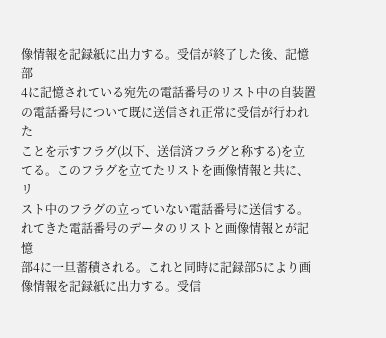像情報を記録紙に出力する。受信が終了した後、記憶部
4に記憶されている宛先の電話番号のリスト中の自装置
の電話番号について既に送信され正常に受信が行われた
ことを示すフラグ(以下、送信済フラグと称する)を立
てる。このフラグを立てたリストを画像情報と共に、リ
スト中のフラグの立っていない電話番号に送信する。
れてきた電話番号のデータのリストと画像情報とが記憶
部4に一旦蓄積される。これと同時に記録部5により画
像情報を記録紙に出力する。受信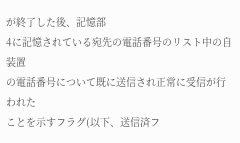が終了した後、記憶部
4に記憶されている宛先の電話番号のリスト中の自装置
の電話番号について既に送信され正常に受信が行われた
ことを示すフラグ(以下、送信済フ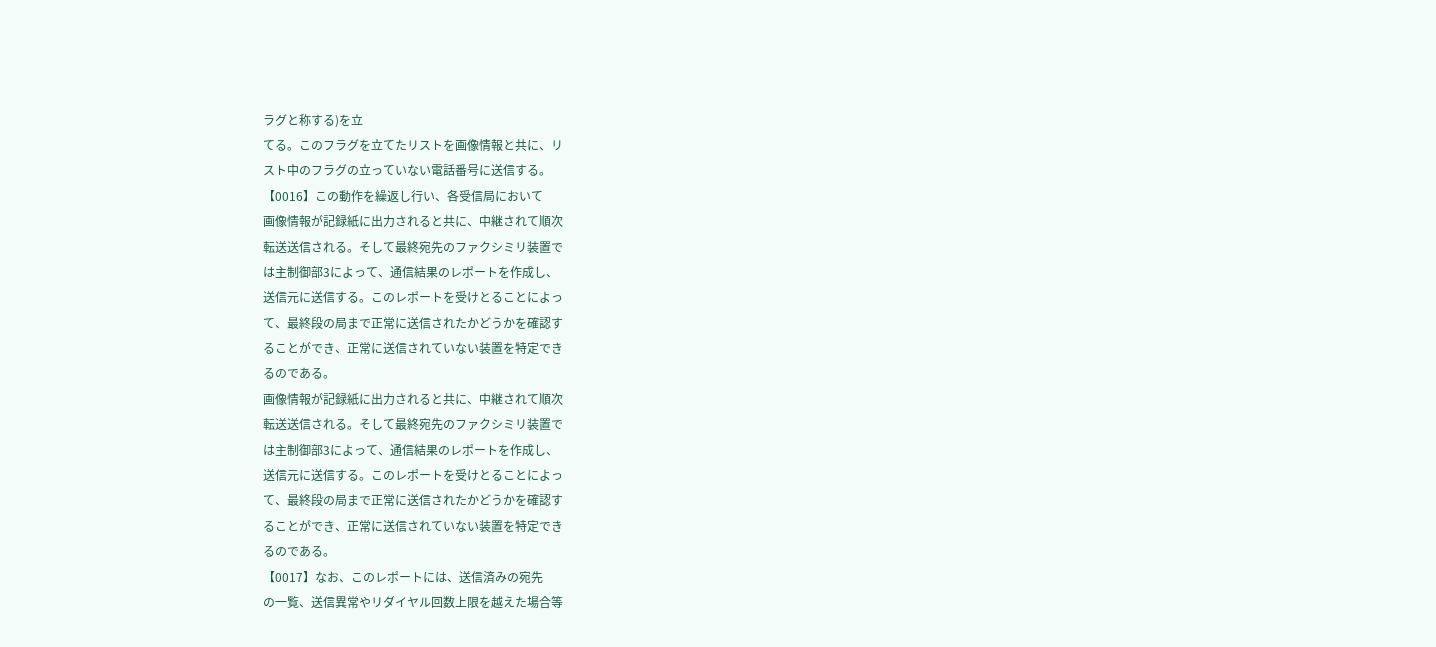ラグと称する)を立
てる。このフラグを立てたリストを画像情報と共に、リ
スト中のフラグの立っていない電話番号に送信する。
【0016】この動作を繰返し行い、各受信局において
画像情報が記録紙に出力されると共に、中継されて順次
転送送信される。そして最終宛先のファクシミリ装置で
は主制御部3によって、通信結果のレポートを作成し、
送信元に送信する。このレポートを受けとることによっ
て、最終段の局まで正常に送信されたかどうかを確認す
ることができ、正常に送信されていない装置を特定でき
るのである。
画像情報が記録紙に出力されると共に、中継されて順次
転送送信される。そして最終宛先のファクシミリ装置で
は主制御部3によって、通信結果のレポートを作成し、
送信元に送信する。このレポートを受けとることによっ
て、最終段の局まで正常に送信されたかどうかを確認す
ることができ、正常に送信されていない装置を特定でき
るのである。
【0017】なお、このレポートには、送信済みの宛先
の一覧、送信異常やリダイヤル回数上限を越えた場合等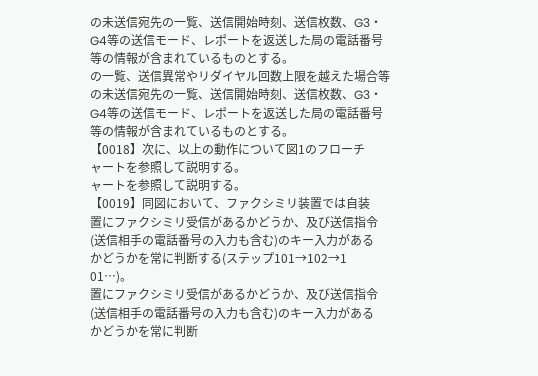の未送信宛先の一覧、送信開始時刻、送信枚数、G3・
G4等の送信モード、レポートを返送した局の電話番号
等の情報が含まれているものとする。
の一覧、送信異常やリダイヤル回数上限を越えた場合等
の未送信宛先の一覧、送信開始時刻、送信枚数、G3・
G4等の送信モード、レポートを返送した局の電話番号
等の情報が含まれているものとする。
【0018】次に、以上の動作について図1のフローチ
ャートを参照して説明する。
ャートを参照して説明する。
【0019】同図において、ファクシミリ装置では自装
置にファクシミリ受信があるかどうか、及び送信指令
(送信相手の電話番号の入力も含む)のキー入力がある
かどうかを常に判断する(ステップ101→102→1
01…)。
置にファクシミリ受信があるかどうか、及び送信指令
(送信相手の電話番号の入力も含む)のキー入力がある
かどうかを常に判断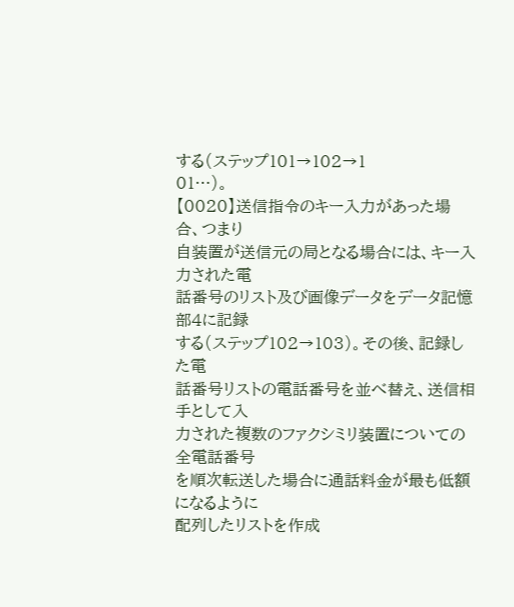する(ステップ101→102→1
01…)。
【0020】送信指令のキー入力があった場合、つまり
自装置が送信元の局となる場合には、キー入力された電
話番号のリスト及び画像データをデータ記憶部4に記録
する(ステップ102→103)。その後、記録した電
話番号リストの電話番号を並べ替え、送信相手として入
力された複数のファクシミリ装置についての全電話番号
を順次転送した場合に通話料金が最も低額になるように
配列したリストを作成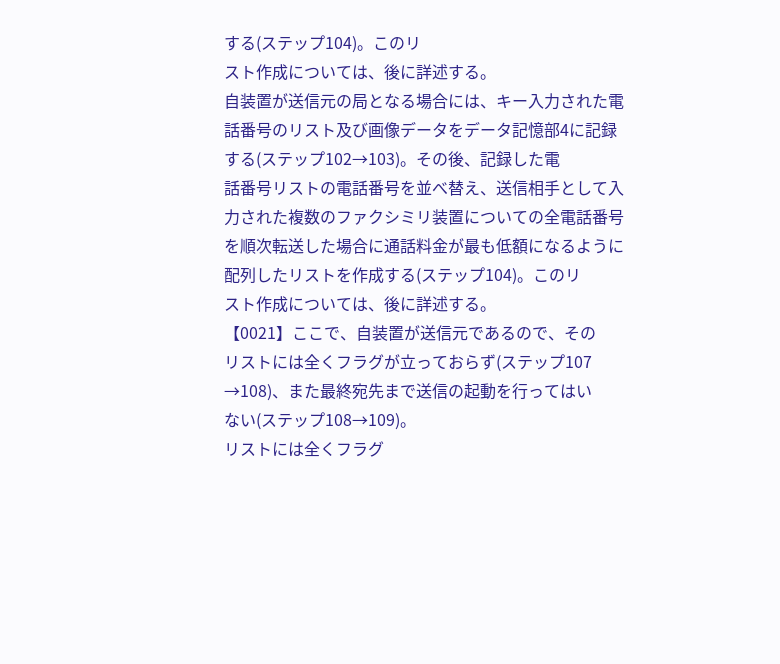する(ステップ104)。このリ
スト作成については、後に詳述する。
自装置が送信元の局となる場合には、キー入力された電
話番号のリスト及び画像データをデータ記憶部4に記録
する(ステップ102→103)。その後、記録した電
話番号リストの電話番号を並べ替え、送信相手として入
力された複数のファクシミリ装置についての全電話番号
を順次転送した場合に通話料金が最も低額になるように
配列したリストを作成する(ステップ104)。このリ
スト作成については、後に詳述する。
【0021】ここで、自装置が送信元であるので、その
リストには全くフラグが立っておらず(ステップ107
→108)、また最終宛先まで送信の起動を行ってはい
ない(ステップ108→109)。
リストには全くフラグ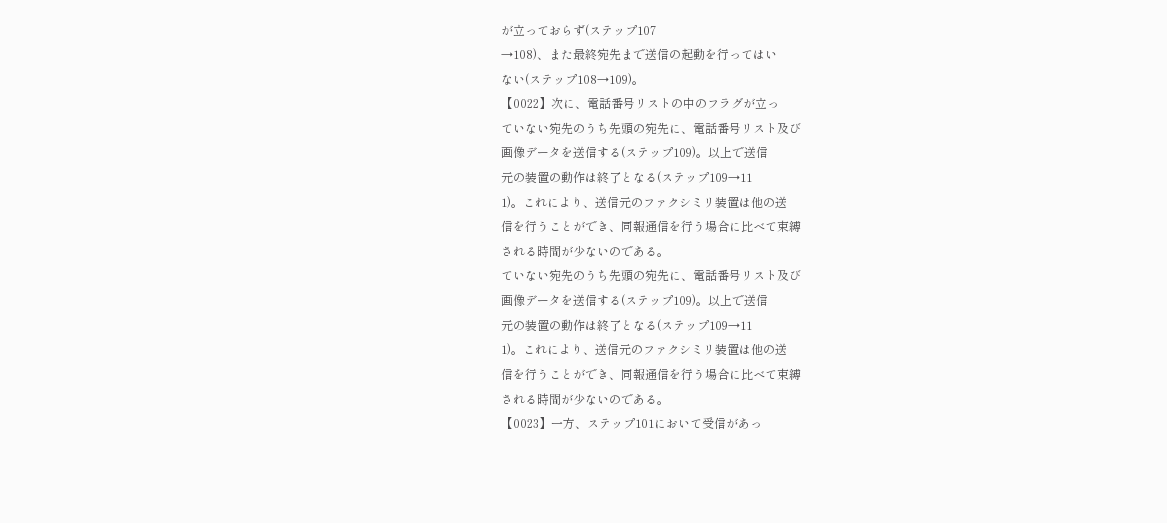が立っておらず(ステップ107
→108)、また最終宛先まで送信の起動を行ってはい
ない(ステップ108→109)。
【0022】次に、電話番号リストの中のフラグが立っ
ていない宛先のうち先頭の宛先に、電話番号リスト及び
画像データを送信する(ステップ109)。以上で送信
元の装置の動作は終了となる(ステップ109→11
1)。これにより、送信元のファクシミリ装置は他の送
信を行うことができ、同報通信を行う場合に比べて束縛
される時間が少ないのである。
ていない宛先のうち先頭の宛先に、電話番号リスト及び
画像データを送信する(ステップ109)。以上で送信
元の装置の動作は終了となる(ステップ109→11
1)。これにより、送信元のファクシミリ装置は他の送
信を行うことができ、同報通信を行う場合に比べて束縛
される時間が少ないのである。
【0023】一方、ステップ101において受信があっ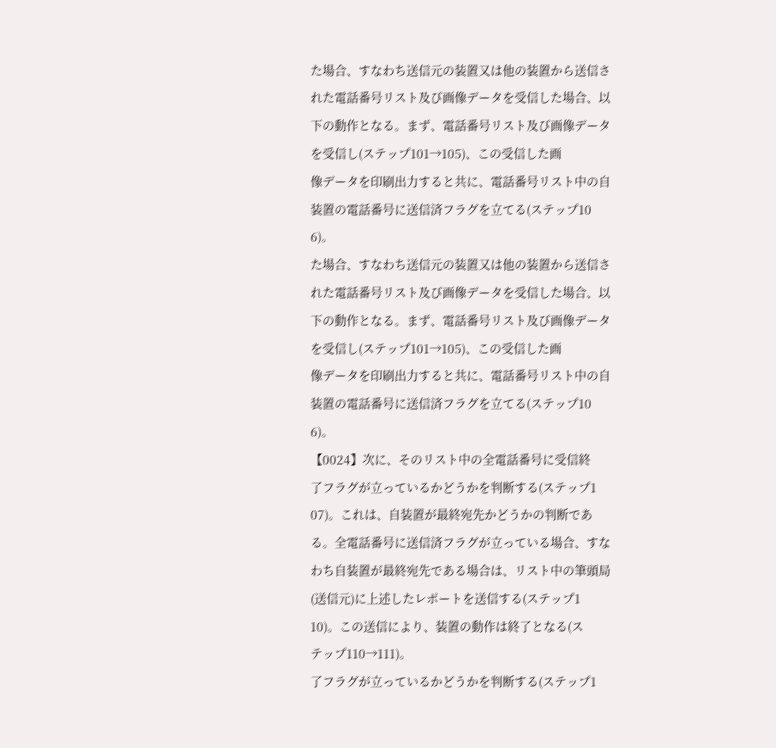た場合、すなわち送信元の装置又は他の装置から送信さ
れた電話番号リスト及び画像データを受信した場合、以
下の動作となる。まず、電話番号リスト及び画像データ
を受信し(ステップ101→105)、この受信した画
像データを印刷出力すると共に、電話番号リスト中の自
装置の電話番号に送信済フラグを立てる(ステップ10
6)。
た場合、すなわち送信元の装置又は他の装置から送信さ
れた電話番号リスト及び画像データを受信した場合、以
下の動作となる。まず、電話番号リスト及び画像データ
を受信し(ステップ101→105)、この受信した画
像データを印刷出力すると共に、電話番号リスト中の自
装置の電話番号に送信済フラグを立てる(ステップ10
6)。
【0024】次に、そのリスト中の全電話番号に受信終
了フラグが立っているかどうかを判断する(ステップ1
07)。これは、自装置が最終宛先かどうかの判断であ
る。全電話番号に送信済フラグが立っている場合、すな
わち自装置が最終宛先である場合は、リスト中の筆頭局
(送信元)に上述したレポートを送信する(ステップ1
10)。この送信により、装置の動作は終了となる(ス
テップ110→111)。
了フラグが立っているかどうかを判断する(ステップ1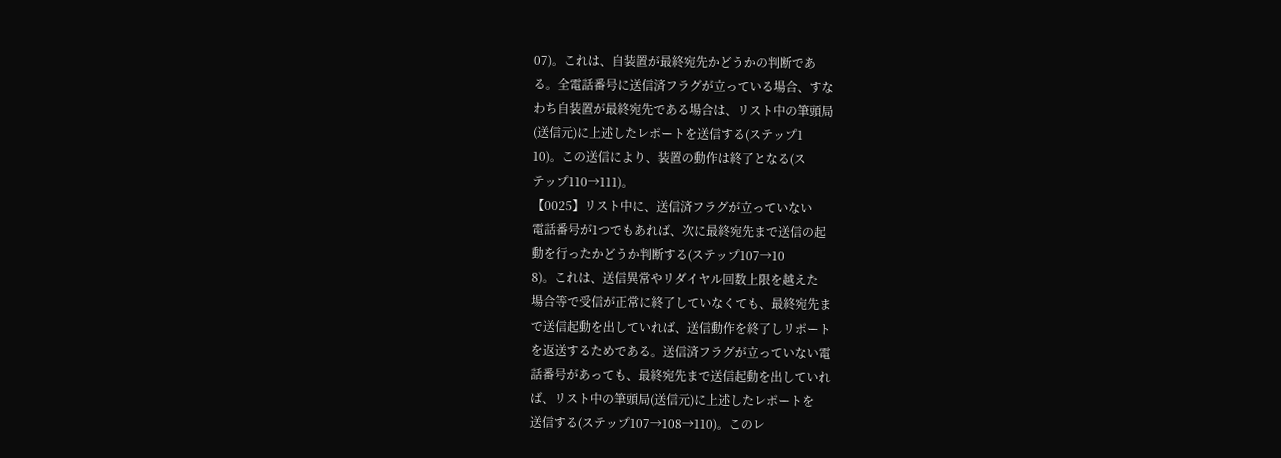07)。これは、自装置が最終宛先かどうかの判断であ
る。全電話番号に送信済フラグが立っている場合、すな
わち自装置が最終宛先である場合は、リスト中の筆頭局
(送信元)に上述したレポートを送信する(ステップ1
10)。この送信により、装置の動作は終了となる(ス
テップ110→111)。
【0025】リスト中に、送信済フラグが立っていない
電話番号が1つでもあれば、次に最終宛先まで送信の起
動を行ったかどうか判断する(ステップ107→10
8)。これは、送信異常やリダイヤル回数上限を越えた
場合等で受信が正常に終了していなくても、最終宛先ま
で送信起動を出していれば、送信動作を終了しリポート
を返送するためである。送信済フラグが立っていない電
話番号があっても、最終宛先まで送信起動を出していれ
ば、リスト中の筆頭局(送信元)に上述したレポートを
送信する(ステップ107→108→110)。このレ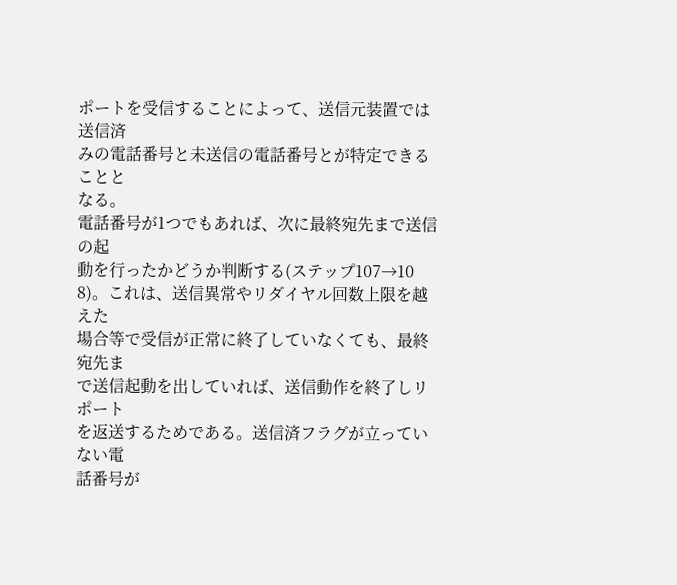ポートを受信することによって、送信元装置では送信済
みの電話番号と未送信の電話番号とが特定できることと
なる。
電話番号が1つでもあれば、次に最終宛先まで送信の起
動を行ったかどうか判断する(ステップ107→10
8)。これは、送信異常やリダイヤル回数上限を越えた
場合等で受信が正常に終了していなくても、最終宛先ま
で送信起動を出していれば、送信動作を終了しリポート
を返送するためである。送信済フラグが立っていない電
話番号が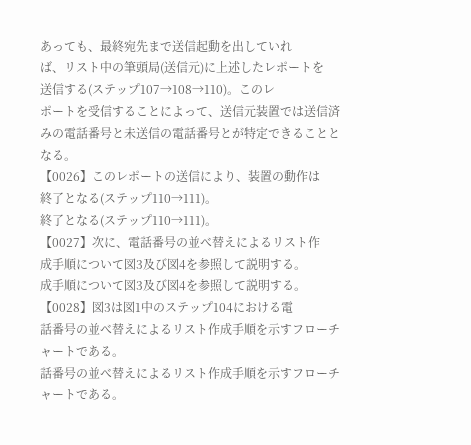あっても、最終宛先まで送信起動を出していれ
ば、リスト中の筆頭局(送信元)に上述したレポートを
送信する(ステップ107→108→110)。このレ
ポートを受信することによって、送信元装置では送信済
みの電話番号と未送信の電話番号とが特定できることと
なる。
【0026】このレポートの送信により、装置の動作は
終了となる(ステップ110→111)。
終了となる(ステップ110→111)。
【0027】次に、電話番号の並べ替えによるリスト作
成手順について図3及び図4を参照して説明する。
成手順について図3及び図4を参照して説明する。
【0028】図3は図1中のステップ104における電
話番号の並べ替えによるリスト作成手順を示すフローチ
ャートである。
話番号の並べ替えによるリスト作成手順を示すフローチ
ャートである。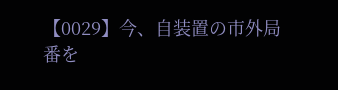【0029】今、自装置の市外局番を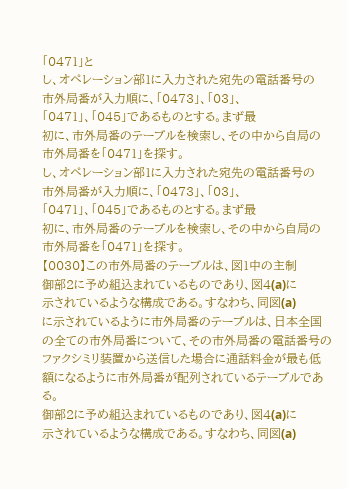「0471」と
し、オペレーション部1に入力された宛先の電話番号の
市外局番が入力順に、「0473」、「03」、
「0471」、「045」であるものとする。まず最
初に、市外局番のテーブルを検索し、その中から自局の
市外局番を「0471」を探す。
し、オペレーション部1に入力された宛先の電話番号の
市外局番が入力順に、「0473」、「03」、
「0471」、「045」であるものとする。まず最
初に、市外局番のテーブルを検索し、その中から自局の
市外局番を「0471」を探す。
【0030】この市外局番のテーブルは、図1中の主制
御部2に予め組込まれているものであり、図4(a)に
示されているような構成である。すなわち、同図(a)
に示されているように市外局番のテーブルは、日本全国
の全ての市外局番について、その市外局番の電話番号の
ファクシミリ装置から送信した場合に通話料金が最も低
額になるように市外局番が配列されているテーブルであ
る。
御部2に予め組込まれているものであり、図4(a)に
示されているような構成である。すなわち、同図(a)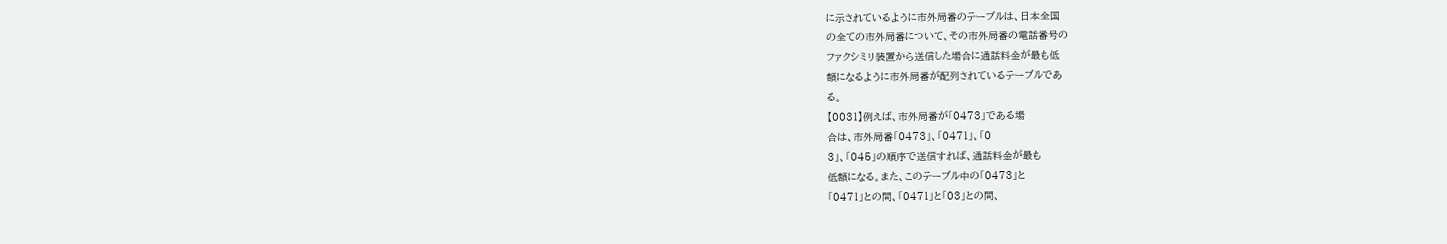に示されているように市外局番のテーブルは、日本全国
の全ての市外局番について、その市外局番の電話番号の
ファクシミリ装置から送信した場合に通話料金が最も低
額になるように市外局番が配列されているテーブルであ
る。
【0031】例えば、市外局番が「0473」である場
合は、市外局番「0473」、「0471」、「0
3」、「045」の順序で送信すれば、通話料金が最も
低額になる。また、このテーブル中の「0473」と
「0471」との間、「0471」と「03」との間、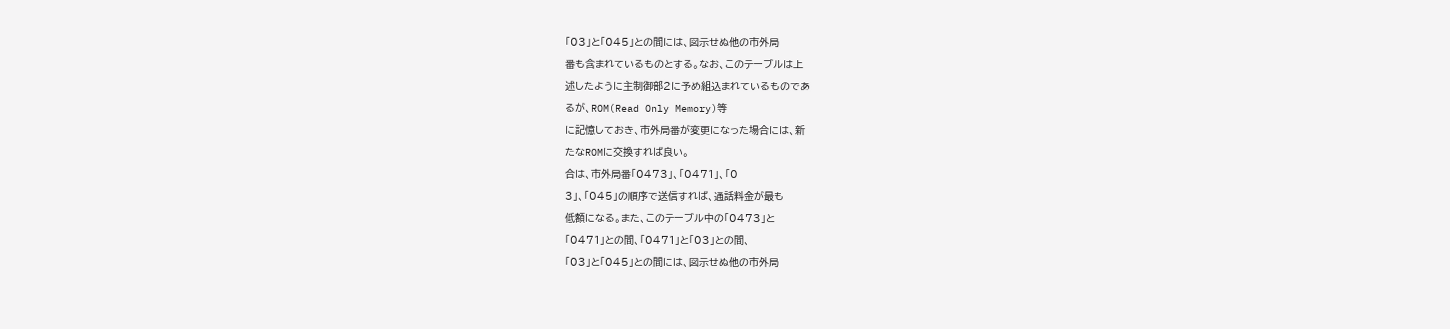「03」と「045」との間には、図示せぬ他の市外局
番も含まれているものとする。なお、このテーブルは上
述したように主制御部2に予め組込まれているものであ
るが、ROM(Read Only Memory)等
に記憶しておき、市外局番が変更になった場合には、新
たなROMに交換すれば良い。
合は、市外局番「0473」、「0471」、「0
3」、「045」の順序で送信すれば、通話料金が最も
低額になる。また、このテーブル中の「0473」と
「0471」との間、「0471」と「03」との間、
「03」と「045」との間には、図示せぬ他の市外局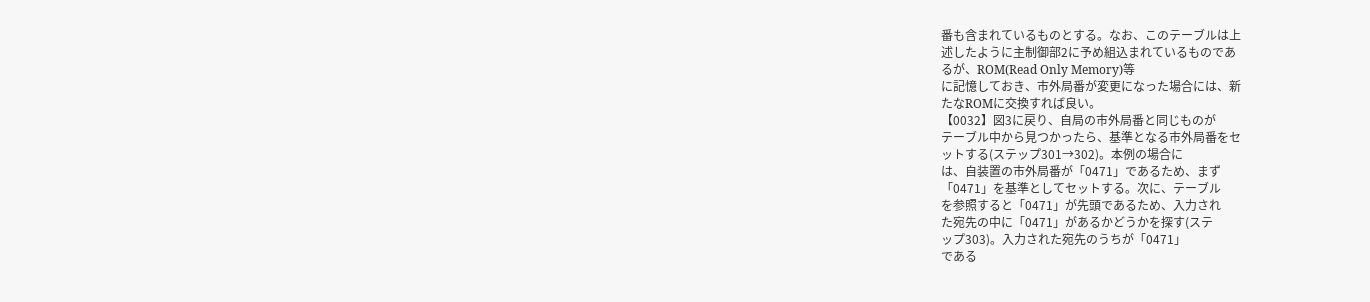番も含まれているものとする。なお、このテーブルは上
述したように主制御部2に予め組込まれているものであ
るが、ROM(Read Only Memory)等
に記憶しておき、市外局番が変更になった場合には、新
たなROMに交換すれば良い。
【0032】図3に戻り、自局の市外局番と同じものが
テーブル中から見つかったら、基準となる市外局番をセ
ットする(ステップ301→302)。本例の場合に
は、自装置の市外局番が「0471」であるため、まず
「0471」を基準としてセットする。次に、テーブル
を参照すると「0471」が先頭であるため、入力され
た宛先の中に「0471」があるかどうかを探す(ステ
ップ303)。入力された宛先のうちが「0471」
である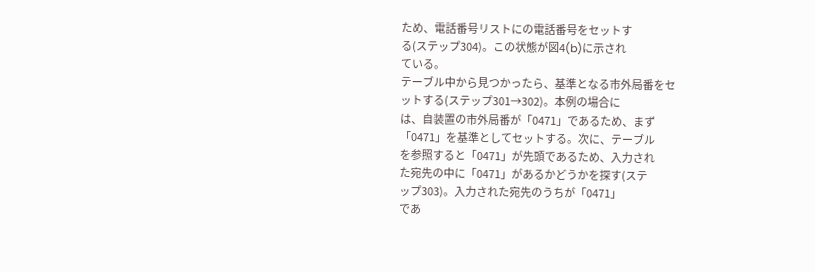ため、電話番号リストにの電話番号をセットす
る(ステップ304)。この状態が図4(b)に示され
ている。
テーブル中から見つかったら、基準となる市外局番をセ
ットする(ステップ301→302)。本例の場合に
は、自装置の市外局番が「0471」であるため、まず
「0471」を基準としてセットする。次に、テーブル
を参照すると「0471」が先頭であるため、入力され
た宛先の中に「0471」があるかどうかを探す(ステ
ップ303)。入力された宛先のうちが「0471」
であ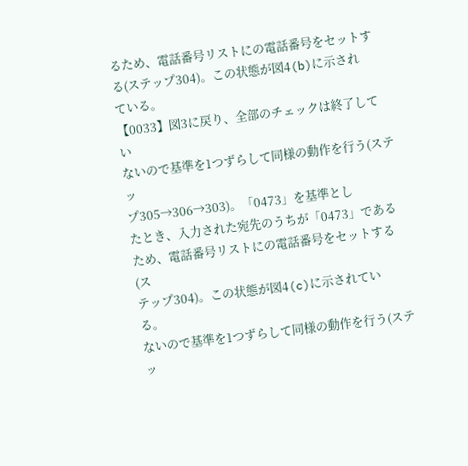るため、電話番号リストにの電話番号をセットす
る(ステップ304)。この状態が図4(b)に示され
ている。
【0033】図3に戻り、全部のチェックは終了してい
ないので基準を1つずらして同様の動作を行う(ステッ
プ305→306→303)。「0473」を基準とし
たとき、入力された宛先のうちが「0473」である
ため、電話番号リストにの電話番号をセットする(ス
テップ304)。この状態が図4(c)に示されてい
る。
ないので基準を1つずらして同様の動作を行う(ステッ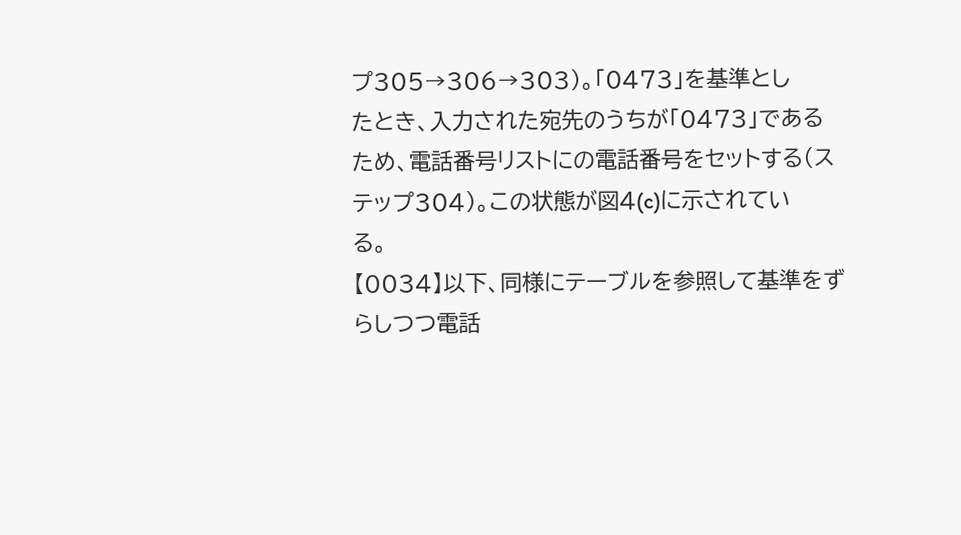プ305→306→303)。「0473」を基準とし
たとき、入力された宛先のうちが「0473」である
ため、電話番号リストにの電話番号をセットする(ス
テップ304)。この状態が図4(c)に示されてい
る。
【0034】以下、同様にテーブルを参照して基準をず
らしつつ電話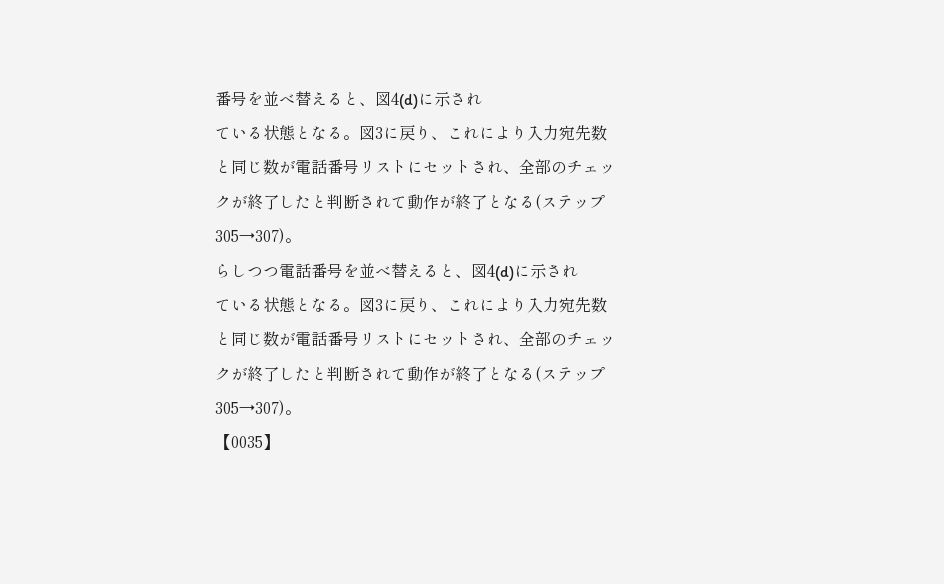番号を並べ替えると、図4(d)に示され
ている状態となる。図3に戻り、これにより入力宛先数
と同じ数が電話番号リストにセットされ、全部のチェッ
クが終了したと判断されて動作が終了となる(ステップ
305→307)。
らしつつ電話番号を並べ替えると、図4(d)に示され
ている状態となる。図3に戻り、これにより入力宛先数
と同じ数が電話番号リストにセットされ、全部のチェッ
クが終了したと判断されて動作が終了となる(ステップ
305→307)。
【0035】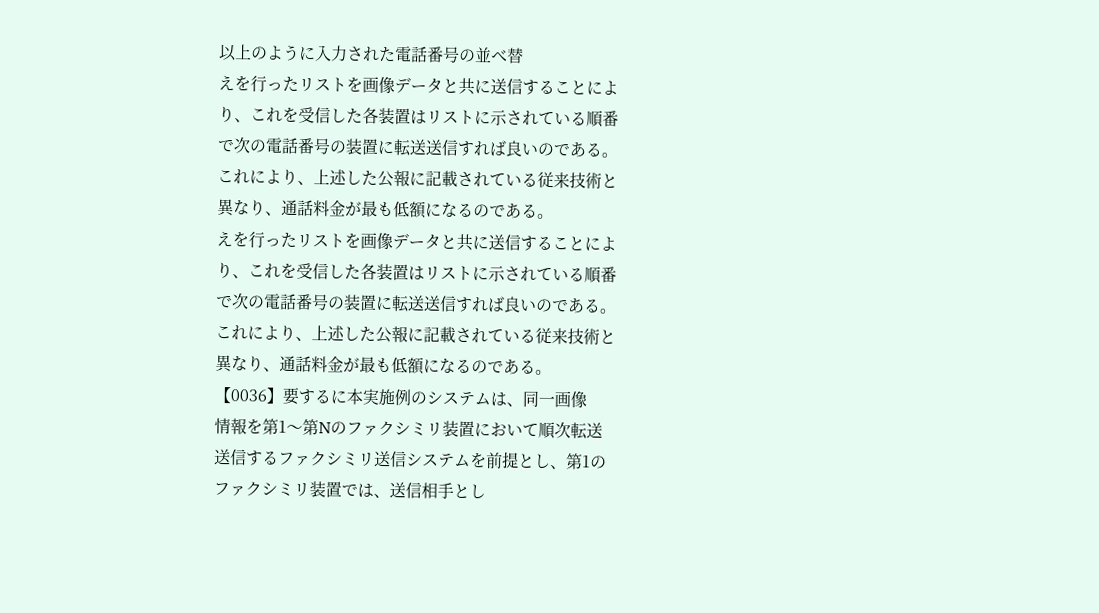以上のように入力された電話番号の並べ替
えを行ったリストを画像データと共に送信することによ
り、これを受信した各装置はリストに示されている順番
で次の電話番号の装置に転送送信すれば良いのである。
これにより、上述した公報に記載されている従来技術と
異なり、通話料金が最も低額になるのである。
えを行ったリストを画像データと共に送信することによ
り、これを受信した各装置はリストに示されている順番
で次の電話番号の装置に転送送信すれば良いのである。
これにより、上述した公報に記載されている従来技術と
異なり、通話料金が最も低額になるのである。
【0036】要するに本実施例のシステムは、同一画像
情報を第1〜第Nのファクシミリ装置において順次転送
送信するファクシミリ送信システムを前提とし、第1の
ファクシミリ装置では、送信相手とし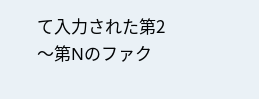て入力された第2
〜第Nのファク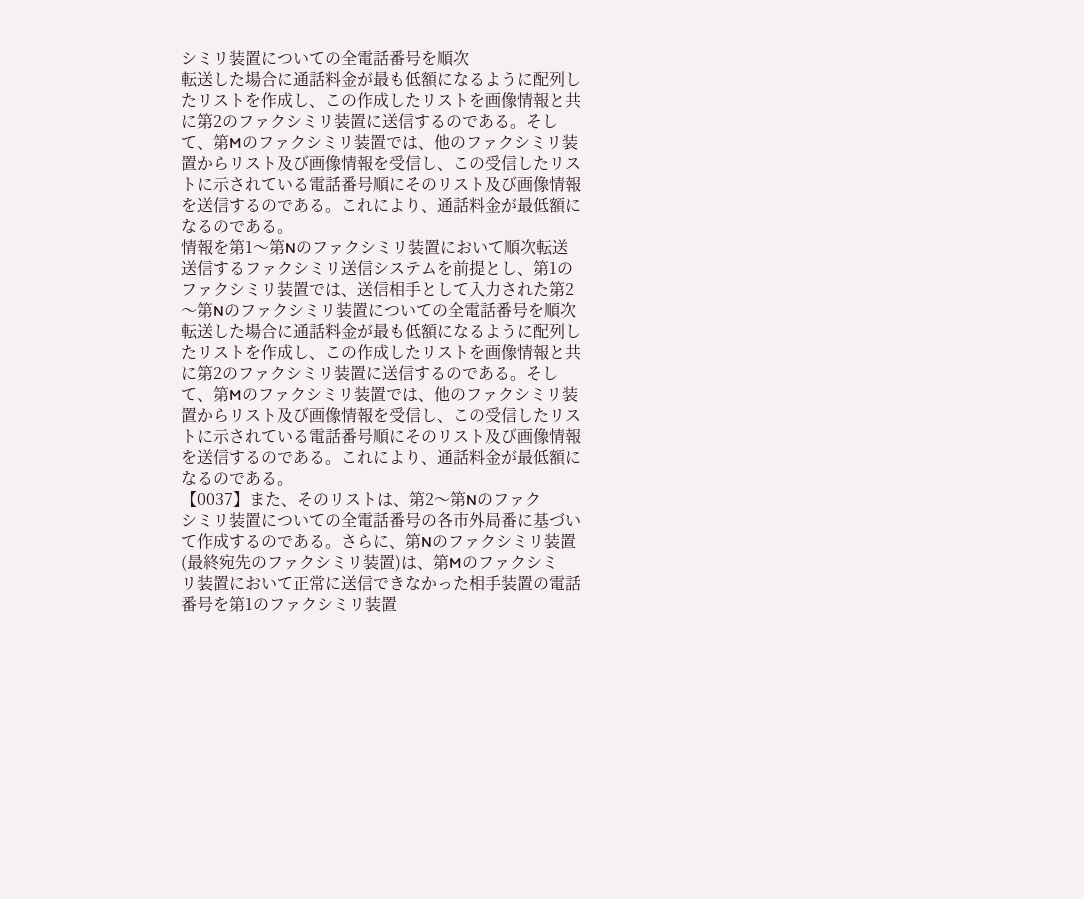シミリ装置についての全電話番号を順次
転送した場合に通話料金が最も低額になるように配列し
たリストを作成し、この作成したリストを画像情報と共
に第2のファクシミリ装置に送信するのである。そし
て、第Mのファクシミリ装置では、他のファクシミリ装
置からリスト及び画像情報を受信し、この受信したリス
トに示されている電話番号順にそのリスト及び画像情報
を送信するのである。これにより、通話料金が最低額に
なるのである。
情報を第1〜第Nのファクシミリ装置において順次転送
送信するファクシミリ送信システムを前提とし、第1の
ファクシミリ装置では、送信相手として入力された第2
〜第Nのファクシミリ装置についての全電話番号を順次
転送した場合に通話料金が最も低額になるように配列し
たリストを作成し、この作成したリストを画像情報と共
に第2のファクシミリ装置に送信するのである。そし
て、第Mのファクシミリ装置では、他のファクシミリ装
置からリスト及び画像情報を受信し、この受信したリス
トに示されている電話番号順にそのリスト及び画像情報
を送信するのである。これにより、通話料金が最低額に
なるのである。
【0037】また、そのリストは、第2〜第Nのファク
シミリ装置についての全電話番号の各市外局番に基づい
て作成するのである。さらに、第Nのファクシミリ装置
(最終宛先のファクシミリ装置)は、第Mのファクシミ
リ装置において正常に送信できなかった相手装置の電話
番号を第1のファクシミリ装置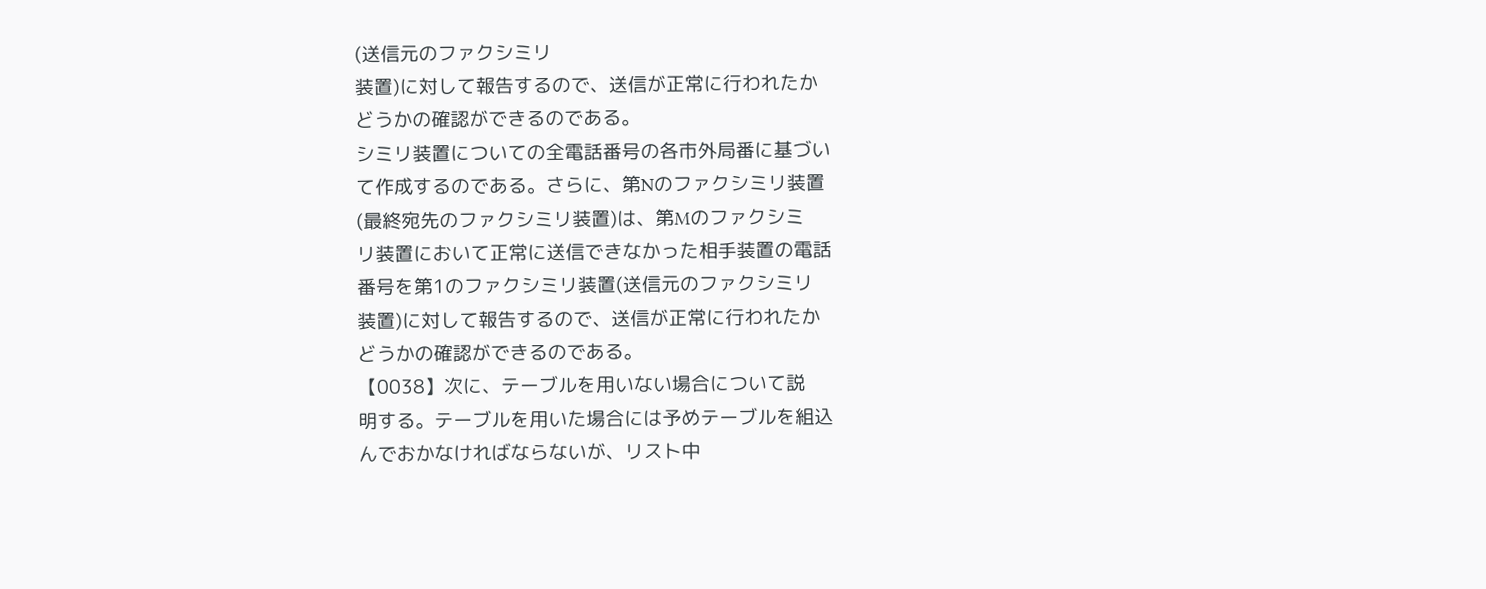(送信元のファクシミリ
装置)に対して報告するので、送信が正常に行われたか
どうかの確認ができるのである。
シミリ装置についての全電話番号の各市外局番に基づい
て作成するのである。さらに、第Nのファクシミリ装置
(最終宛先のファクシミリ装置)は、第Mのファクシミ
リ装置において正常に送信できなかった相手装置の電話
番号を第1のファクシミリ装置(送信元のファクシミリ
装置)に対して報告するので、送信が正常に行われたか
どうかの確認ができるのである。
【0038】次に、テーブルを用いない場合について説
明する。テーブルを用いた場合には予めテーブルを組込
んでおかなければならないが、リスト中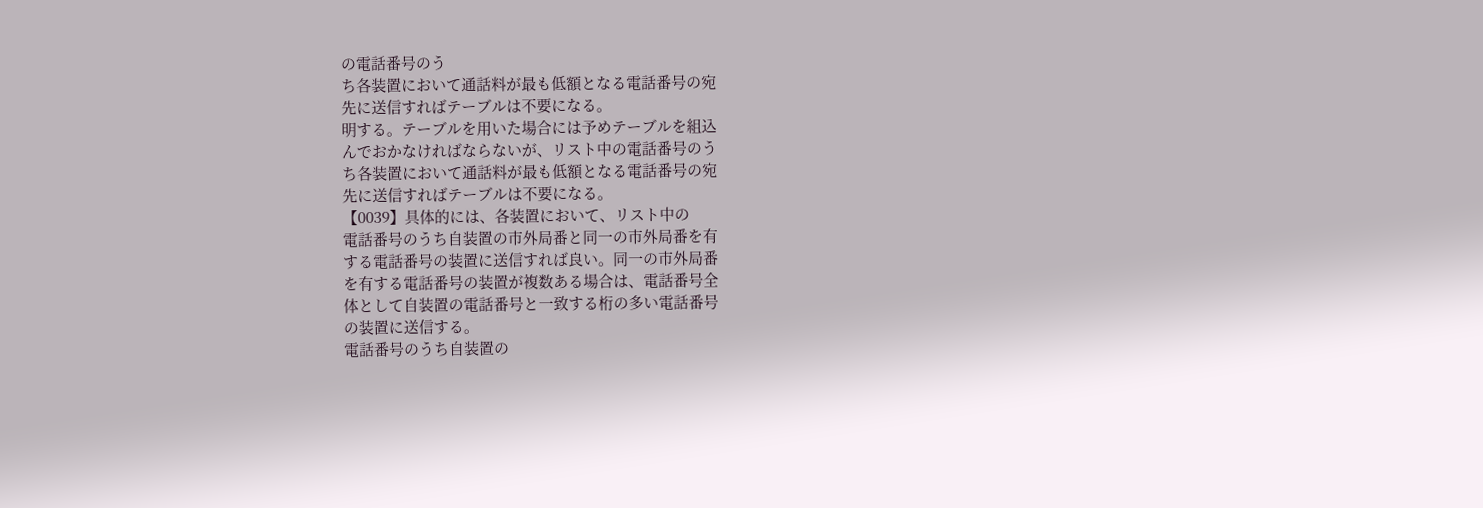の電話番号のう
ち各装置において通話料が最も低額となる電話番号の宛
先に送信すればテーブルは不要になる。
明する。テーブルを用いた場合には予めテーブルを組込
んでおかなければならないが、リスト中の電話番号のう
ち各装置において通話料が最も低額となる電話番号の宛
先に送信すればテーブルは不要になる。
【0039】具体的には、各装置において、リスト中の
電話番号のうち自装置の市外局番と同一の市外局番を有
する電話番号の装置に送信すれば良い。同一の市外局番
を有する電話番号の装置が複数ある場合は、電話番号全
体として自装置の電話番号と一致する桁の多い電話番号
の装置に送信する。
電話番号のうち自装置の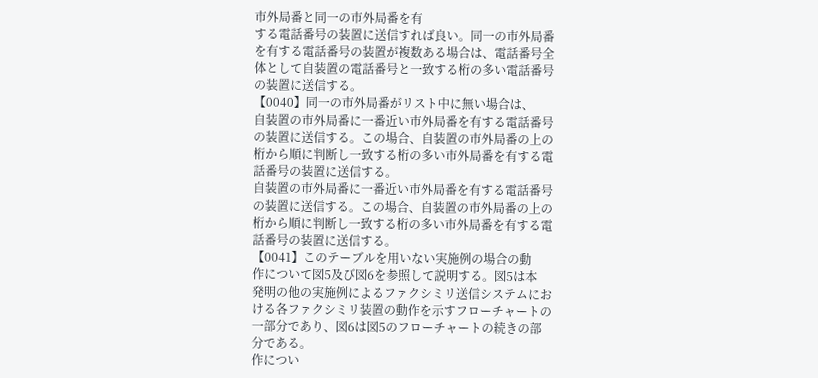市外局番と同一の市外局番を有
する電話番号の装置に送信すれば良い。同一の市外局番
を有する電話番号の装置が複数ある場合は、電話番号全
体として自装置の電話番号と一致する桁の多い電話番号
の装置に送信する。
【0040】同一の市外局番がリスト中に無い場合は、
自装置の市外局番に一番近い市外局番を有する電話番号
の装置に送信する。この場合、自装置の市外局番の上の
桁から順に判断し一致する桁の多い市外局番を有する電
話番号の装置に送信する。
自装置の市外局番に一番近い市外局番を有する電話番号
の装置に送信する。この場合、自装置の市外局番の上の
桁から順に判断し一致する桁の多い市外局番を有する電
話番号の装置に送信する。
【0041】このテーブルを用いない実施例の場合の動
作について図5及び図6を参照して説明する。図5は本
発明の他の実施例によるファクシミリ送信システムにお
ける各ファクシミリ装置の動作を示すフローチャートの
一部分であり、図6は図5のフローチャートの続きの部
分である。
作につい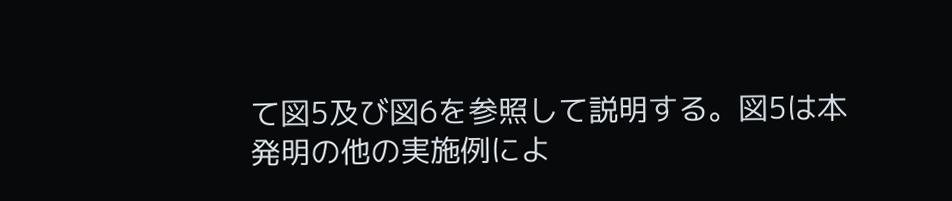て図5及び図6を参照して説明する。図5は本
発明の他の実施例によ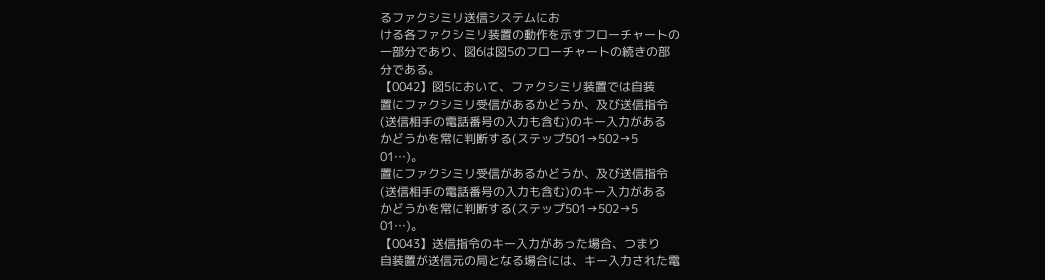るファクシミリ送信システムにお
ける各ファクシミリ装置の動作を示すフローチャートの
一部分であり、図6は図5のフローチャートの続きの部
分である。
【0042】図5において、ファクシミリ装置では自装
置にファクシミリ受信があるかどうか、及び送信指令
(送信相手の電話番号の入力も含む)のキー入力がある
かどうかを常に判断する(ステップ501→502→5
01…)。
置にファクシミリ受信があるかどうか、及び送信指令
(送信相手の電話番号の入力も含む)のキー入力がある
かどうかを常に判断する(ステップ501→502→5
01…)。
【0043】送信指令のキー入力があった場合、つまり
自装置が送信元の局となる場合には、キー入力された電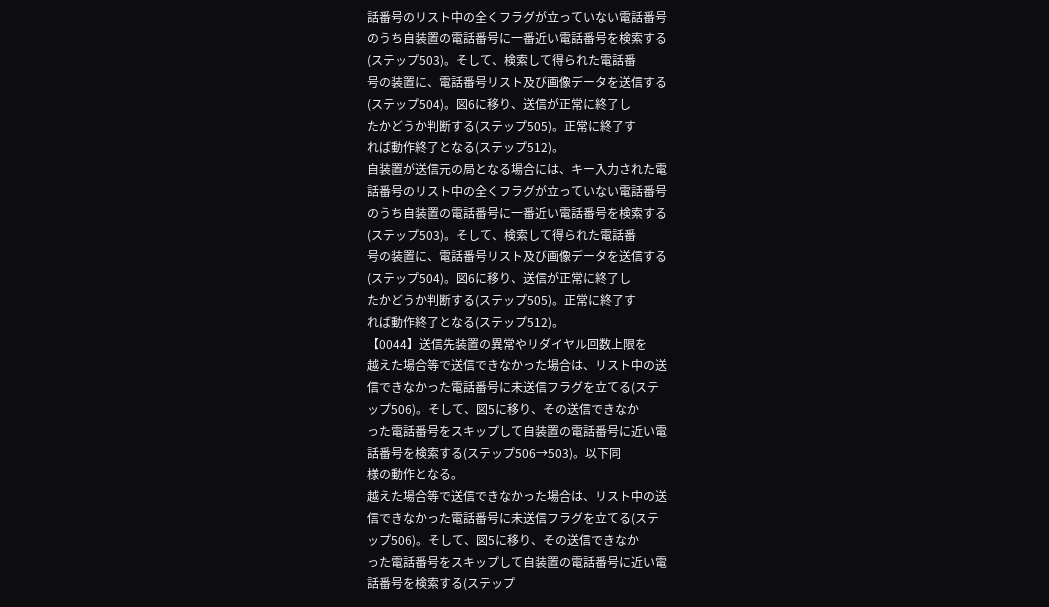話番号のリスト中の全くフラグが立っていない電話番号
のうち自装置の電話番号に一番近い電話番号を検索する
(ステップ503)。そして、検索して得られた電話番
号の装置に、電話番号リスト及び画像データを送信する
(ステップ504)。図6に移り、送信が正常に終了し
たかどうか判断する(ステップ505)。正常に終了す
れば動作終了となる(ステップ512)。
自装置が送信元の局となる場合には、キー入力された電
話番号のリスト中の全くフラグが立っていない電話番号
のうち自装置の電話番号に一番近い電話番号を検索する
(ステップ503)。そして、検索して得られた電話番
号の装置に、電話番号リスト及び画像データを送信する
(ステップ504)。図6に移り、送信が正常に終了し
たかどうか判断する(ステップ505)。正常に終了す
れば動作終了となる(ステップ512)。
【0044】送信先装置の異常やリダイヤル回数上限を
越えた場合等で送信できなかった場合は、リスト中の送
信できなかった電話番号に未送信フラグを立てる(ステ
ップ506)。そして、図5に移り、その送信できなか
った電話番号をスキップして自装置の電話番号に近い電
話番号を検索する(ステップ506→503)。以下同
様の動作となる。
越えた場合等で送信できなかった場合は、リスト中の送
信できなかった電話番号に未送信フラグを立てる(ステ
ップ506)。そして、図5に移り、その送信できなか
った電話番号をスキップして自装置の電話番号に近い電
話番号を検索する(ステップ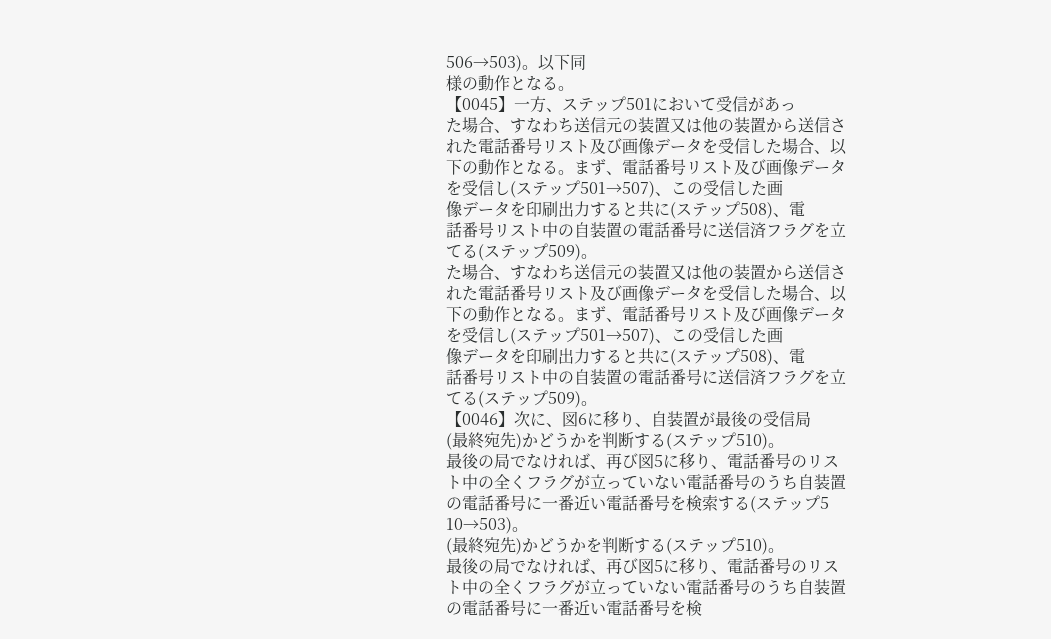506→503)。以下同
様の動作となる。
【0045】一方、ステップ501において受信があっ
た場合、すなわち送信元の装置又は他の装置から送信さ
れた電話番号リスト及び画像データを受信した場合、以
下の動作となる。まず、電話番号リスト及び画像データ
を受信し(ステップ501→507)、この受信した画
像データを印刷出力すると共に(ステップ508)、電
話番号リスト中の自装置の電話番号に送信済フラグを立
てる(ステップ509)。
た場合、すなわち送信元の装置又は他の装置から送信さ
れた電話番号リスト及び画像データを受信した場合、以
下の動作となる。まず、電話番号リスト及び画像データ
を受信し(ステップ501→507)、この受信した画
像データを印刷出力すると共に(ステップ508)、電
話番号リスト中の自装置の電話番号に送信済フラグを立
てる(ステップ509)。
【0046】次に、図6に移り、自装置が最後の受信局
(最終宛先)かどうかを判断する(ステップ510)。
最後の局でなければ、再び図5に移り、電話番号のリス
ト中の全くフラグが立っていない電話番号のうち自装置
の電話番号に一番近い電話番号を検索する(ステップ5
10→503)。
(最終宛先)かどうかを判断する(ステップ510)。
最後の局でなければ、再び図5に移り、電話番号のリス
ト中の全くフラグが立っていない電話番号のうち自装置
の電話番号に一番近い電話番号を検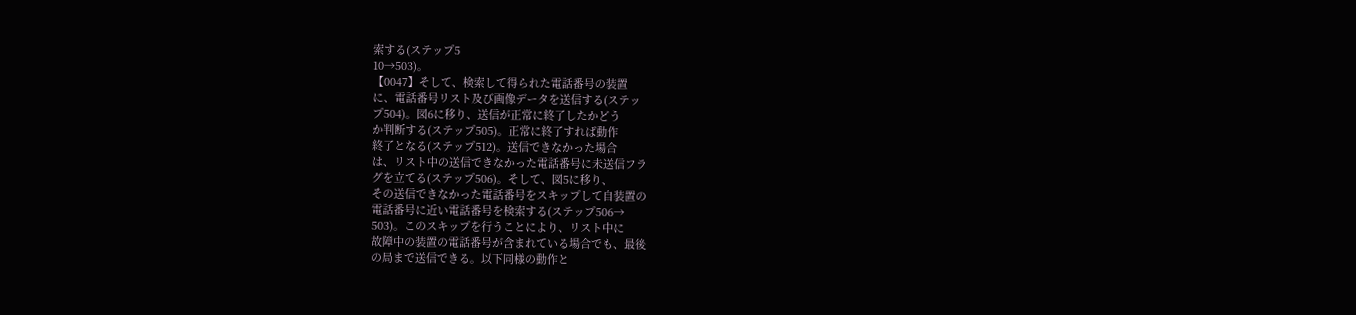索する(ステップ5
10→503)。
【0047】そして、検索して得られた電話番号の装置
に、電話番号リスト及び画像データを送信する(ステッ
プ504)。図6に移り、送信が正常に終了したかどう
か判断する(ステップ505)。正常に終了すれば動作
終了となる(ステップ512)。送信できなかった場合
は、リスト中の送信できなかった電話番号に未送信フラ
グを立てる(ステップ506)。そして、図5に移り、
その送信できなかった電話番号をスキップして自装置の
電話番号に近い電話番号を検索する(ステップ506→
503)。このスキップを行うことにより、リスト中に
故障中の装置の電話番号が含まれている場合でも、最後
の局まで送信できる。以下同様の動作と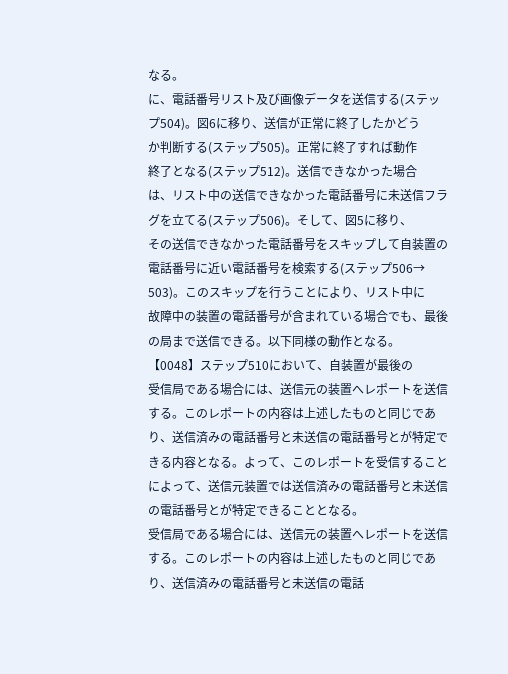なる。
に、電話番号リスト及び画像データを送信する(ステッ
プ504)。図6に移り、送信が正常に終了したかどう
か判断する(ステップ505)。正常に終了すれば動作
終了となる(ステップ512)。送信できなかった場合
は、リスト中の送信できなかった電話番号に未送信フラ
グを立てる(ステップ506)。そして、図5に移り、
その送信できなかった電話番号をスキップして自装置の
電話番号に近い電話番号を検索する(ステップ506→
503)。このスキップを行うことにより、リスト中に
故障中の装置の電話番号が含まれている場合でも、最後
の局まで送信できる。以下同様の動作となる。
【0048】ステップ510において、自装置が最後の
受信局である場合には、送信元の装置へレポートを送信
する。このレポートの内容は上述したものと同じであ
り、送信済みの電話番号と未送信の電話番号とが特定で
きる内容となる。よって、このレポートを受信すること
によって、送信元装置では送信済みの電話番号と未送信
の電話番号とが特定できることとなる。
受信局である場合には、送信元の装置へレポートを送信
する。このレポートの内容は上述したものと同じであ
り、送信済みの電話番号と未送信の電話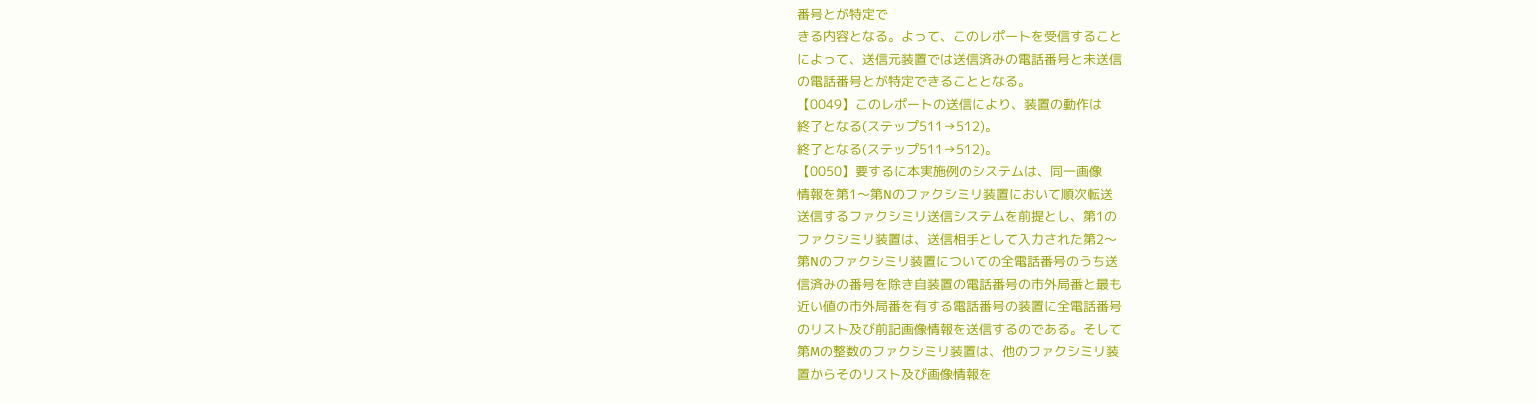番号とが特定で
きる内容となる。よって、このレポートを受信すること
によって、送信元装置では送信済みの電話番号と未送信
の電話番号とが特定できることとなる。
【0049】このレポートの送信により、装置の動作は
終了となる(ステップ511→512)。
終了となる(ステップ511→512)。
【0050】要するに本実施例のシステムは、同一画像
情報を第1〜第Nのファクシミリ装置において順次転送
送信するファクシミリ送信システムを前提とし、第1の
ファクシミリ装置は、送信相手として入力された第2〜
第Nのファクシミリ装置についての全電話番号のうち送
信済みの番号を除き自装置の電話番号の市外局番と最も
近い値の市外局番を有する電話番号の装置に全電話番号
のリスト及び前記画像情報を送信するのである。そして
第Mの整数のファクシミリ装置は、他のファクシミリ装
置からそのリスト及び画像情報を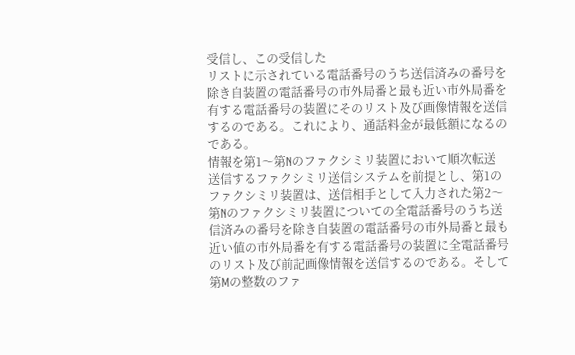受信し、この受信した
リストに示されている電話番号のうち送信済みの番号を
除き自装置の電話番号の市外局番と最も近い市外局番を
有する電話番号の装置にそのリスト及び画像情報を送信
するのである。これにより、通話料金が最低額になるの
である。
情報を第1〜第Nのファクシミリ装置において順次転送
送信するファクシミリ送信システムを前提とし、第1の
ファクシミリ装置は、送信相手として入力された第2〜
第Nのファクシミリ装置についての全電話番号のうち送
信済みの番号を除き自装置の電話番号の市外局番と最も
近い値の市外局番を有する電話番号の装置に全電話番号
のリスト及び前記画像情報を送信するのである。そして
第Mの整数のファ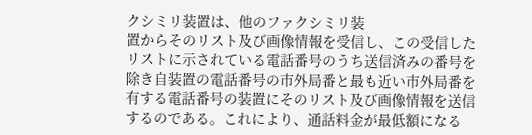クシミリ装置は、他のファクシミリ装
置からそのリスト及び画像情報を受信し、この受信した
リストに示されている電話番号のうち送信済みの番号を
除き自装置の電話番号の市外局番と最も近い市外局番を
有する電話番号の装置にそのリスト及び画像情報を送信
するのである。これにより、通話料金が最低額になる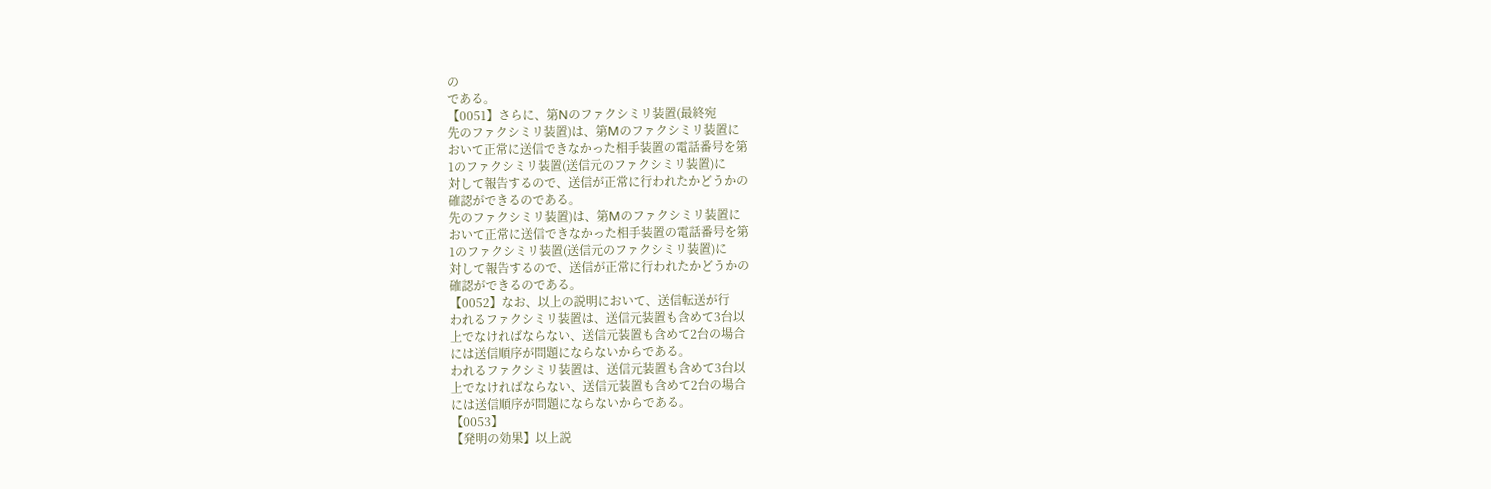の
である。
【0051】さらに、第Nのファクシミリ装置(最終宛
先のファクシミリ装置)は、第Mのファクシミリ装置に
おいて正常に送信できなかった相手装置の電話番号を第
1のファクシミリ装置(送信元のファクシミリ装置)に
対して報告するので、送信が正常に行われたかどうかの
確認ができるのである。
先のファクシミリ装置)は、第Mのファクシミリ装置に
おいて正常に送信できなかった相手装置の電話番号を第
1のファクシミリ装置(送信元のファクシミリ装置)に
対して報告するので、送信が正常に行われたかどうかの
確認ができるのである。
【0052】なお、以上の説明において、送信転送が行
われるファクシミリ装置は、送信元装置も含めて3台以
上でなければならない、送信元装置も含めて2台の場合
には送信順序が問題にならないからである。
われるファクシミリ装置は、送信元装置も含めて3台以
上でなければならない、送信元装置も含めて2台の場合
には送信順序が問題にならないからである。
【0053】
【発明の効果】以上説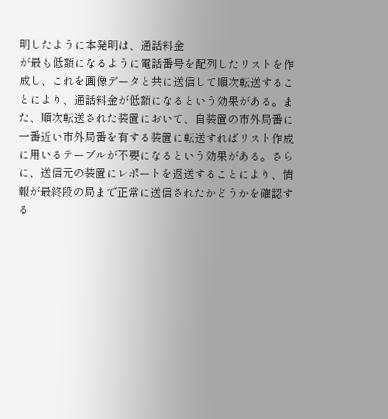明したように本発明は、通話料金
が最も低額になるように電話番号を配列したリストを作
成し、これを画像データと共に送信して順次転送するこ
とにより、通話料金が低額になるという効果がある。ま
た、順次転送された装置において、自装置の市外局番に
一番近い市外局番を有する装置に転送すればリスト作成
に用いるテーブルが不要になるという効果がある。さら
に、送信元の装置にレポートを返送することにより、情
報が最終段の局まで正常に送信されたかどうかを確認す
る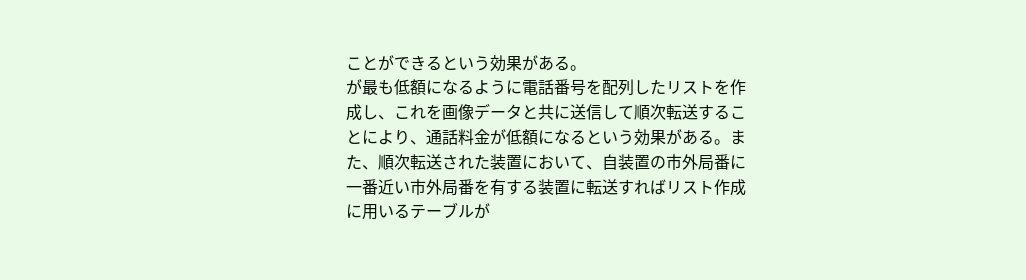ことができるという効果がある。
が最も低額になるように電話番号を配列したリストを作
成し、これを画像データと共に送信して順次転送するこ
とにより、通話料金が低額になるという効果がある。ま
た、順次転送された装置において、自装置の市外局番に
一番近い市外局番を有する装置に転送すればリスト作成
に用いるテーブルが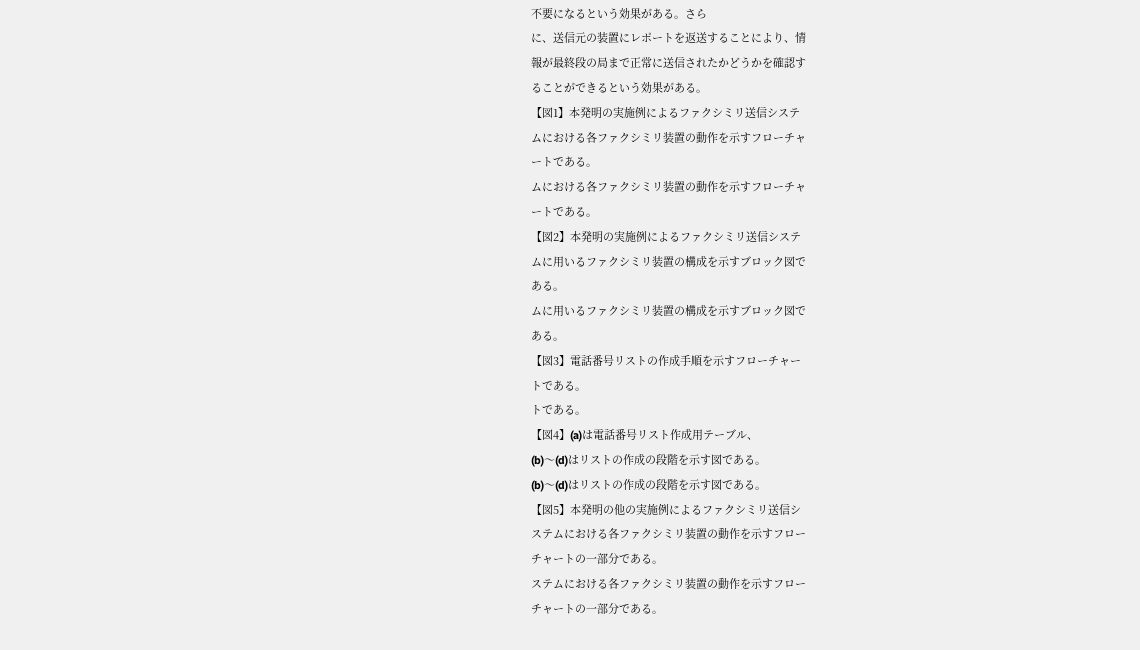不要になるという効果がある。さら
に、送信元の装置にレポートを返送することにより、情
報が最終段の局まで正常に送信されたかどうかを確認す
ることができるという効果がある。
【図1】本発明の実施例によるファクシミリ送信システ
ムにおける各ファクシミリ装置の動作を示すフローチャ
ートである。
ムにおける各ファクシミリ装置の動作を示すフローチャ
ートである。
【図2】本発明の実施例によるファクシミリ送信システ
ムに用いるファクシミリ装置の構成を示すブロック図で
ある。
ムに用いるファクシミリ装置の構成を示すブロック図で
ある。
【図3】電話番号リストの作成手順を示すフローチャー
トである。
トである。
【図4】(a)は電話番号リスト作成用テーブル、
(b)〜(d)はリストの作成の段階を示す図である。
(b)〜(d)はリストの作成の段階を示す図である。
【図5】本発明の他の実施例によるファクシミリ送信シ
ステムにおける各ファクシミリ装置の動作を示すフロー
チャートの一部分である。
ステムにおける各ファクシミリ装置の動作を示すフロー
チャートの一部分である。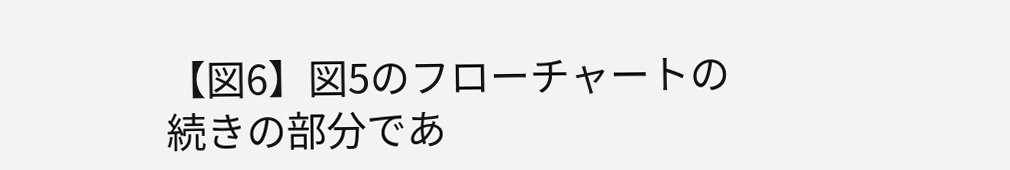【図6】図5のフローチャートの続きの部分であ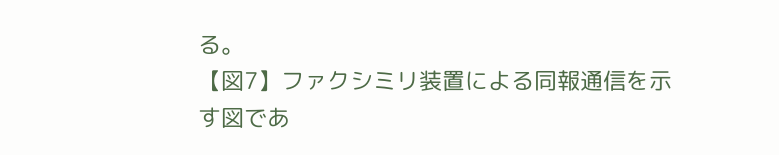る。
【図7】ファクシミリ装置による同報通信を示す図であ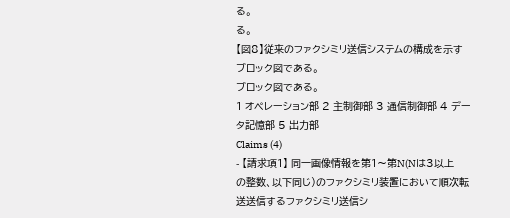る。
る。
【図8】従来のファクシミリ送信システムの構成を示す
ブロック図である。
ブロック図である。
1 オペレーション部 2 主制御部 3 通信制御部 4 データ記憶部 5 出力部
Claims (4)
- 【請求項1】 同一画像情報を第1〜第N(Nは3以上
の整数、以下同じ)のファクシミリ装置において順次転
送送信するファクシミリ送信シ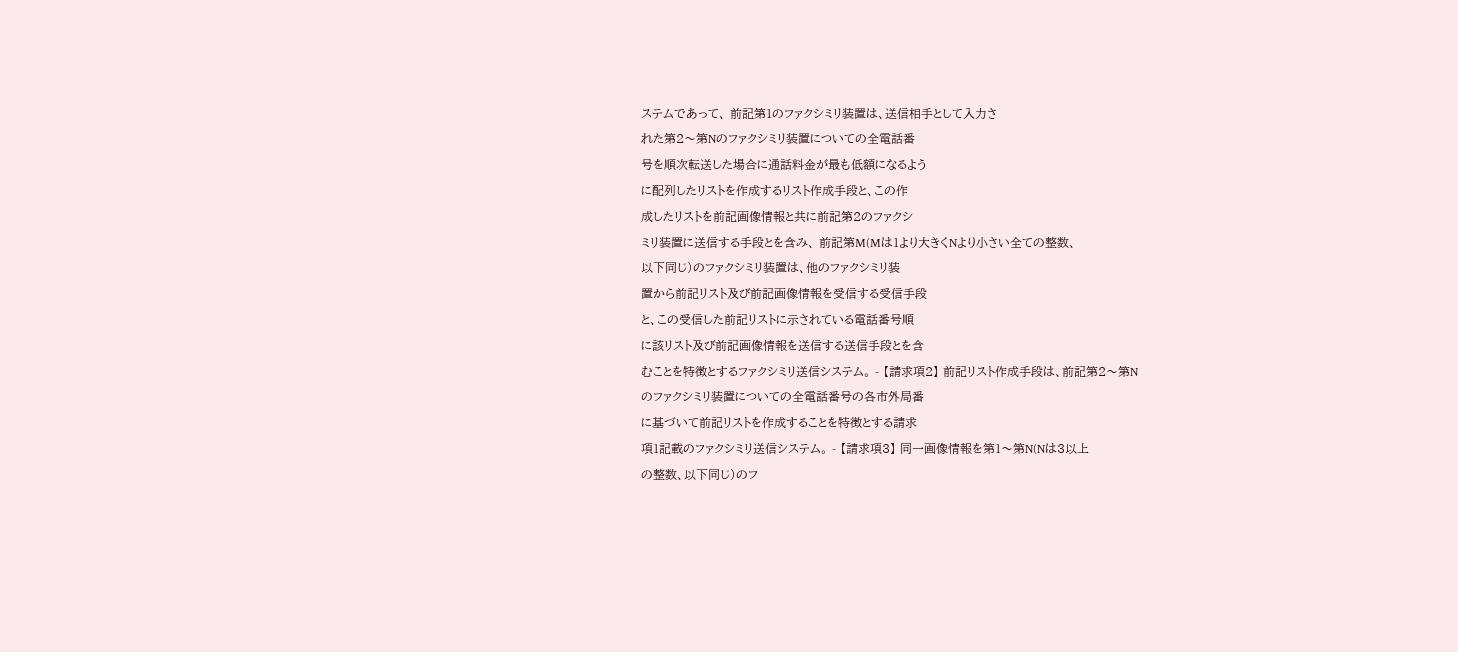ステムであって、 前記第1のファクシミリ装置は、送信相手として入力さ
れた第2〜第Nのファクシミリ装置についての全電話番
号を順次転送した場合に通話料金が最も低額になるよう
に配列したリストを作成するリスト作成手段と、この作
成したリストを前記画像情報と共に前記第2のファクシ
ミリ装置に送信する手段とを含み、 前記第M(Mは1より大きくNより小さい全ての整数、
以下同じ)のファクシミリ装置は、他のファクシミリ装
置から前記リスト及び前記画像情報を受信する受信手段
と、この受信した前記リストに示されている電話番号順
に該リスト及び前記画像情報を送信する送信手段とを含
むことを特徴とするファクシミリ送信システム。 - 【請求項2】 前記リスト作成手段は、前記第2〜第N
のファクシミリ装置についての全電話番号の各市外局番
に基づいて前記リストを作成することを特徴とする請求
項1記載のファクシミリ送信システム。 - 【請求項3】 同一画像情報を第1〜第N(Nは3以上
の整数、以下同じ)のフ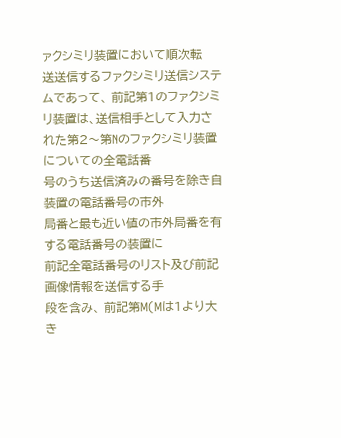ァクシミリ装置において順次転
送送信するファクシミリ送信システムであって、 前記第1のファクシミリ装置は、送信相手として入力さ
れた第2〜第Nのファクシミリ装置についての全電話番
号のうち送信済みの番号を除き自装置の電話番号の市外
局番と最も近い値の市外局番を有する電話番号の装置に
前記全電話番号のリスト及び前記画像情報を送信する手
段を含み、 前記第M(Mは1より大き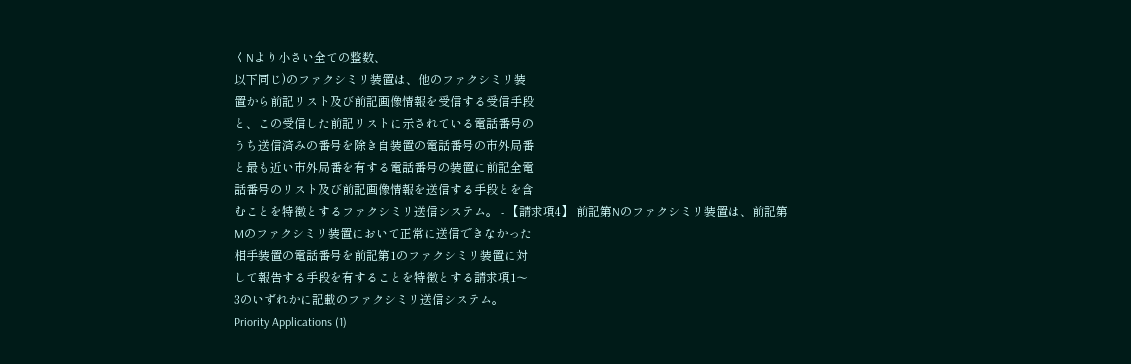くNより小さい全ての整数、
以下同じ)のファクシミリ装置は、他のファクシミリ装
置から前記リスト及び前記画像情報を受信する受信手段
と、この受信した前記リストに示されている電話番号の
うち送信済みの番号を除き自装置の電話番号の市外局番
と最も近い市外局番を有する電話番号の装置に前記全電
話番号のリスト及び前記画像情報を送信する手段とを含
むことを特徴とするファクシミリ送信システム。 - 【請求項4】 前記第Nのファクシミリ装置は、前記第
Mのファクシミリ装置において正常に送信できなかった
相手装置の電話番号を前記第1のファクシミリ装置に対
して報告する手段を有することを特徴とする請求項1〜
3のいずれかに記載のファクシミリ送信システム。
Priority Applications (1)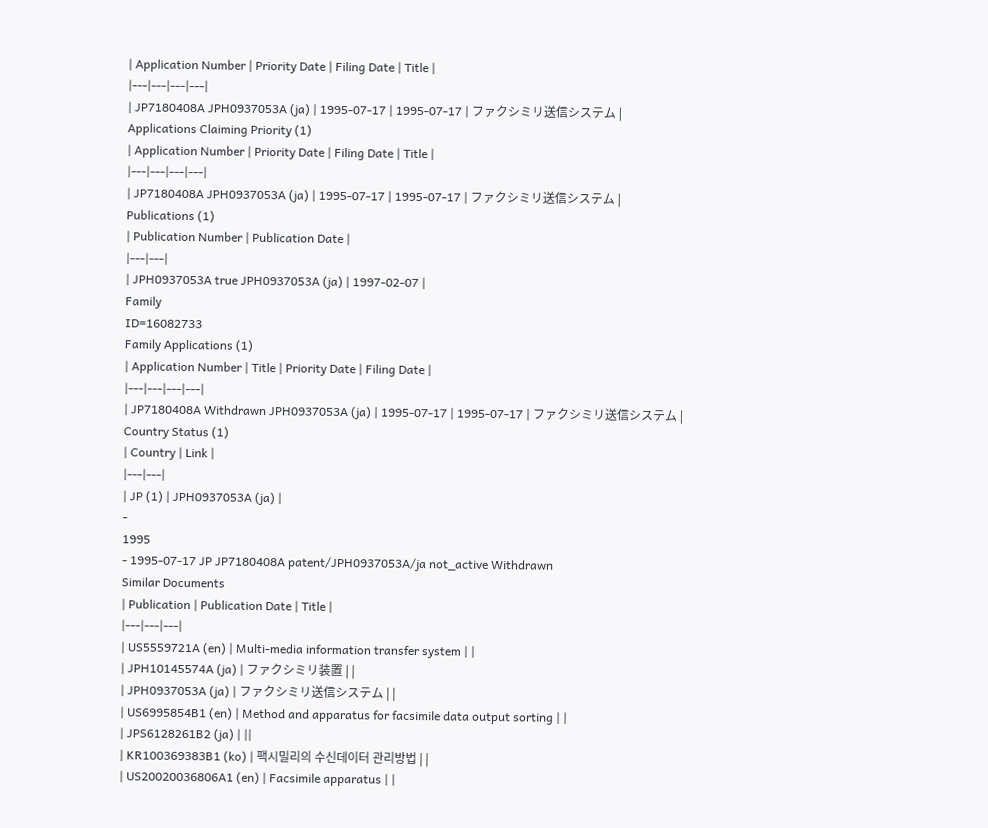| Application Number | Priority Date | Filing Date | Title |
|---|---|---|---|
| JP7180408A JPH0937053A (ja) | 1995-07-17 | 1995-07-17 | ファクシミリ送信システム |
Applications Claiming Priority (1)
| Application Number | Priority Date | Filing Date | Title |
|---|---|---|---|
| JP7180408A JPH0937053A (ja) | 1995-07-17 | 1995-07-17 | ファクシミリ送信システム |
Publications (1)
| Publication Number | Publication Date |
|---|---|
| JPH0937053A true JPH0937053A (ja) | 1997-02-07 |
Family
ID=16082733
Family Applications (1)
| Application Number | Title | Priority Date | Filing Date |
|---|---|---|---|
| JP7180408A Withdrawn JPH0937053A (ja) | 1995-07-17 | 1995-07-17 | ファクシミリ送信システム |
Country Status (1)
| Country | Link |
|---|---|
| JP (1) | JPH0937053A (ja) |
-
1995
- 1995-07-17 JP JP7180408A patent/JPH0937053A/ja not_active Withdrawn
Similar Documents
| Publication | Publication Date | Title |
|---|---|---|
| US5559721A (en) | Multi-media information transfer system | |
| JPH10145574A (ja) | ファクシミリ装置 | |
| JPH0937053A (ja) | ファクシミリ送信システム | |
| US6995854B1 (en) | Method and apparatus for facsimile data output sorting | |
| JPS6128261B2 (ja) | ||
| KR100369383B1 (ko) | 팩시밀리의 수신데이터 관리방법 | |
| US20020036806A1 (en) | Facsimile apparatus | |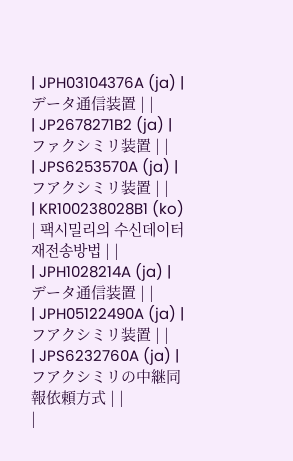| JPH03104376A (ja) | データ通信装置 | |
| JP2678271B2 (ja) | ファクシミリ装置 | |
| JPS6253570A (ja) | フアクシミリ装置 | |
| KR100238028B1 (ko) | 팩시밀리의 수신데이터 재전송방법 | |
| JPH1028214A (ja) | データ通信装置 | |
| JPH05122490A (ja) | フアクシミリ装置 | |
| JPS6232760A (ja) | フアクシミリの中継同報依頼方式 | |
|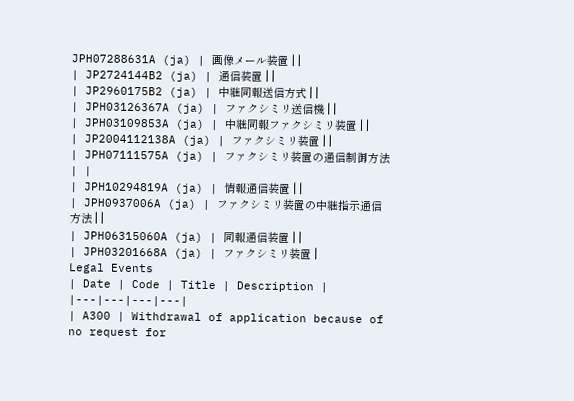JPH07288631A (ja) | 画像メール装置 | |
| JP2724144B2 (ja) | 通信装置 | |
| JP2960175B2 (ja) | 中継同報送信方式 | |
| JPH03126367A (ja) | ファクシミリ送信機 | |
| JPH03109853A (ja) | 中継同報ファクシミリ装置 | |
| JP2004112138A (ja) | ファクシミリ装置 | |
| JPH07111575A (ja) | ファクシミリ装置の通信制御方法 | |
| JPH10294819A (ja) | 情報通信装置 | |
| JPH0937006A (ja) | ファクシミリ装置の中継指示通信方法 | |
| JPH06315060A (ja) | 同報通信装置 | |
| JPH03201668A (ja) | ファクシミリ装置 |
Legal Events
| Date | Code | Title | Description |
|---|---|---|---|
| A300 | Withdrawal of application because of no request for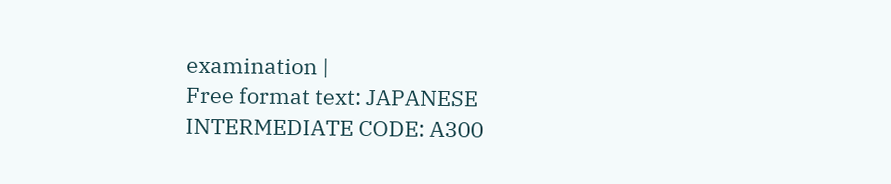examination |
Free format text: JAPANESE INTERMEDIATE CODE: A300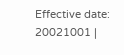Effective date: 20021001 |